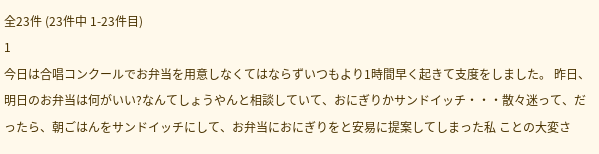全23件 (23件中 1-23件目)
1
今日は合唱コンクールでお弁当を用意しなくてはならずいつもより1時間早く起きて支度をしました。 昨日、明日のお弁当は何がいい?なんてしょうやんと相談していて、おにぎりかサンドイッチ・・・散々迷って、だったら、朝ごはんをサンドイッチにして、お弁当におにぎりをと安易に提案してしまった私 ことの大変さ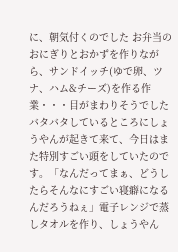に、朝気付くのでした お弁当のおにぎりとおかずを作りながら、サンドイッチ(ゆで卵、ツナ、ハム&チーズ)を作る作業・・・目がまわりそうでした バタバタしているところにしょうやんが起きて来て、今日はまた特別すごい頭をしていたのです。「なんだってまぁ、どうしたらそんなにすごい寝癖になるんだろうねぇ」電子レンジで蒸しタオルを作り、しょうやん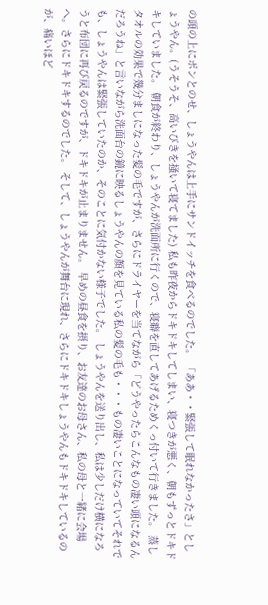の頭の上にポンとのせ、しょうやんは上手にサンドイッチを食べるのでした。 「ああ・・緊張して眠れなかったさ」としょうやん。(うそうそ、高いびきを掻いて寝てました) 私も昨夜からドキドキしてしまい、寝つきが悪く、朝もずっとドキドキしていました。 朝食が終わり、しょうやんが洗面所に行くので、寝癖を直してあげるためくっ付いて行きました。 蒸しタオルの効果で幾分ましになった髪の毛ですが、さらにドライヤーを当てながら「どうやったらこんなもの凄い頭になるんだろうね」と言いながら洗面台の鏡に映るしょうやんの顔を見ている私の髪の毛も・・・もの凄いことになっていてそれでも、しょうやんは緊張していたのか、そのことに気付かない様子でした。 しょうやんを送り出し、私は少しだけ横になろうと布団に再び戻るのですが、ドキドキが止まりません。 早めの昼食を摂り、お友達のお母さん、私の母と一緒に会場へ。さらにドキドキするのでした。 そして、しょうやんが舞台に現れ、さらにドキドキしょうやんもドキドキしているのが、痛いほど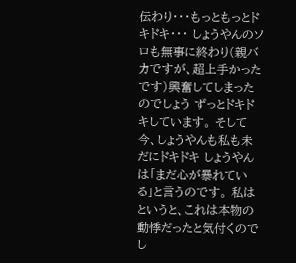伝わり・・・もっともっとドキドキ・・・ しょうやんのソロも無事に終わり(親バカですが、超上手かったです)興奮してしまったのでしょう ずっとドキドキしています。 そして今、しょうやんも私も未だにドキドキ しょうやんは「まだ心が暴れている」と言うのです。 私はというと、これは本物の動悸だったと気付くのでし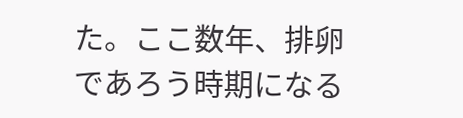た。ここ数年、排卵であろう時期になる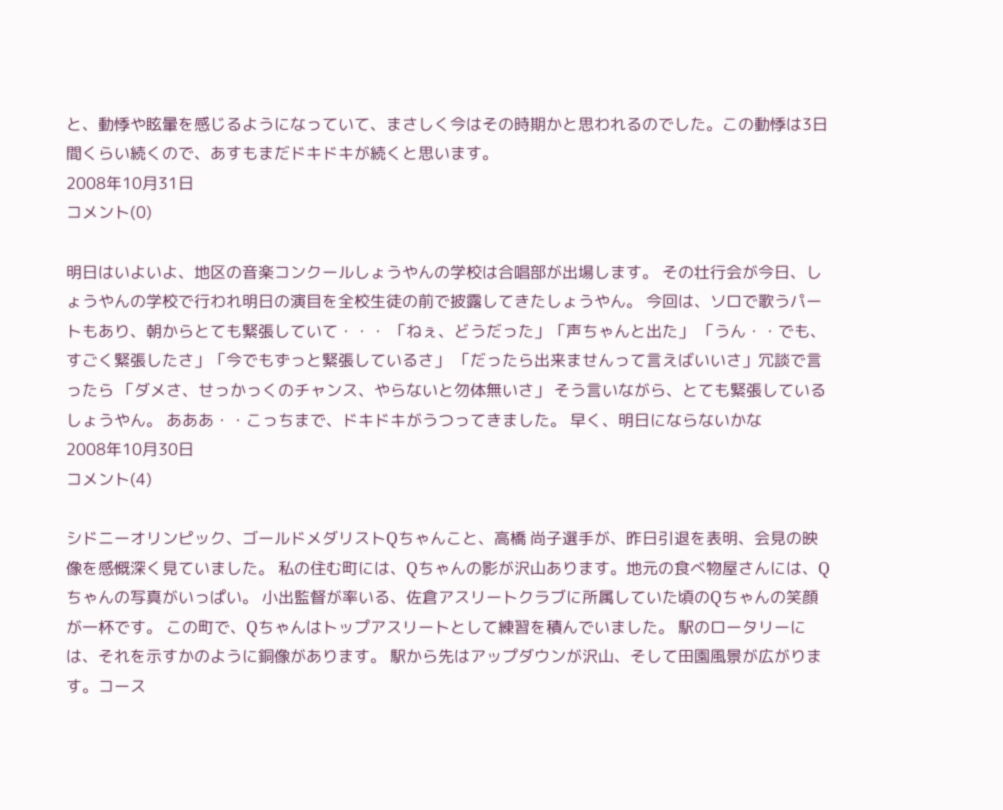と、動悸や眩暈を感じるようになっていて、まさしく今はその時期かと思われるのでした。この動悸は3日間くらい続くので、あすもまだドキドキが続くと思います。
2008年10月31日
コメント(0)

明日はいよいよ、地区の音楽コンクールしょうやんの学校は合唱部が出場します。 その壮行会が今日、しょうやんの学校で行われ明日の演目を全校生徒の前で披露してきたしょうやん。 今回は、ソロで歌うパートもあり、朝からとても緊張していて・・・ 「ねぇ、どうだった」「声ちゃんと出た」 「うん・・でも、すごく緊張したさ」「今でもずっと緊張しているさ」 「だったら出来ませんって言えばいいさ」冗談で言ったら 「ダメさ、せっかっくのチャンス、やらないと勿体無いさ」 そう言いながら、とても緊張しているしょうやん。 あああ・・こっちまで、ドキドキがうつってきました。 早く、明日にならないかな
2008年10月30日
コメント(4)

シドニーオリンピック、ゴールドメダリストQちゃんこと、高橋 尚子選手が、昨日引退を表明、会見の映像を感慨深く見ていました。 私の住む町には、Qちゃんの影が沢山あります。地元の食べ物屋さんには、Qちゃんの写真がいっぱい。 小出監督が率いる、佐倉アスリートクラブに所属していた頃のQちゃんの笑顔が一杯です。 この町で、Qちゃんはトップアスリートとして練習を積んでいました。 駅のロータリーには、それを示すかのように銅像があります。 駅から先はアップダウンが沢山、そして田園風景が広がります。コース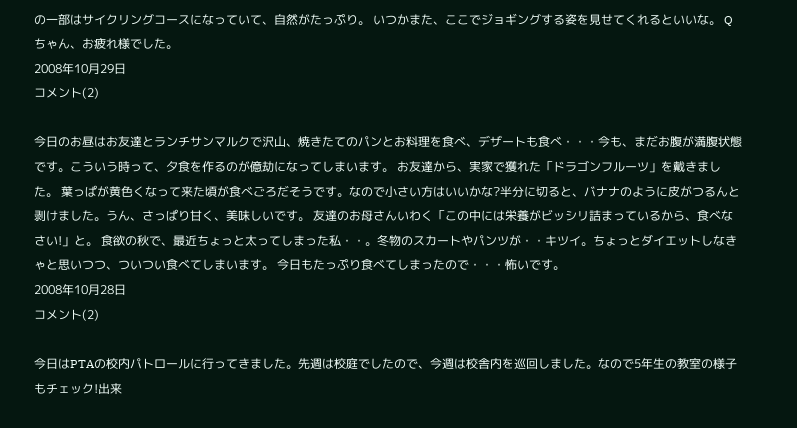の一部はサイクリングコースになっていて、自然がたっぷり。 いつかまた、ここでジョギングする姿を見せてくれるといいな。 Qちゃん、お疲れ様でした。
2008年10月29日
コメント(2)

今日のお昼はお友達とランチサンマルクで沢山、焼きたてのパンとお料理を食べ、デザートも食べ・・・今も、まだお腹が満腹状態です。こういう時って、夕食を作るのが億劫になってしまいます。 お友達から、実家で獲れた「ドラゴンフルーツ」を戴きました。 葉っぱが黄色くなって来た頃が食べごろだそうです。なので小さい方はいいかな?半分に切ると、バナナのように皮がつるんと剥けました。うん、さっぱり甘く、美味しいです。 友達のお母さんいわく「この中には栄養がビッシリ詰まっているから、食べなさい!」と。 食欲の秋で、最近ちょっと太ってしまった私・・。冬物のスカートやパンツが・・キツイ。ちょっとダイエットしなきゃと思いつつ、ついつい食べてしまいます。 今日もたっぷり食べてしまったので・・・怖いです。
2008年10月28日
コメント(2)

今日はPTAの校内パトロールに行ってきました。先週は校庭でしたので、今週は校舎内を巡回しました。なので5年生の教室の様子もチェック!出来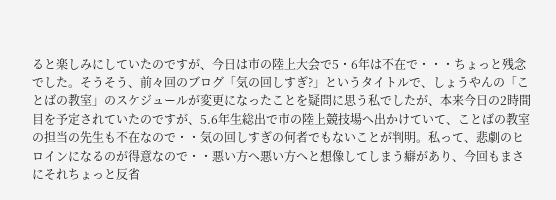ると楽しみにしていたのですが、今日は市の陸上大会で5・6年は不在で・・・ちょっと残念でした。そうそう、前々回のブログ「気の回しすぎ?」というタイトルで、しょうやんの「ことばの教室」のスケジュールが変更になったことを疑問に思う私でしたが、本来今日の2時間目を予定されていたのですが、5.6年生総出で市の陸上競技場へ出かけていて、ことばの教室の担当の先生も不在なので・・気の回しすぎの何者でもないことが判明。私って、悲劇のヒロインになるのが得意なので・・悪い方へ悪い方へと想像してしまう癖があり、今回もまさにそれちょっと反省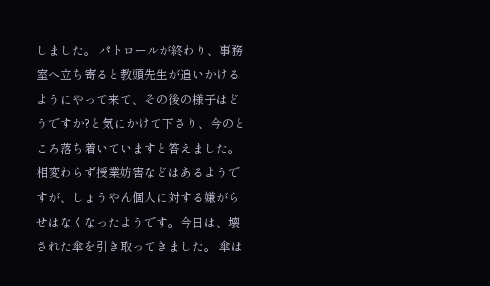しました。 パトロールが終わり、事務室へ立ち寄ると教頭先生が追いかけるようにやって来て、その後の様子はどうですか?と気にかけて下さり、今のところ落ち着いていますと答えました。相変わらず授業妨害などはあるようですが、しょうやん個人に対する嫌がらせはなくなったようです。今日は、壊された傘を引き取ってきました。 傘は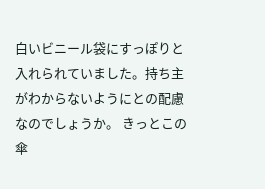白いビニール袋にすっぽりと入れられていました。持ち主がわからないようにとの配慮なのでしょうか。 きっとこの傘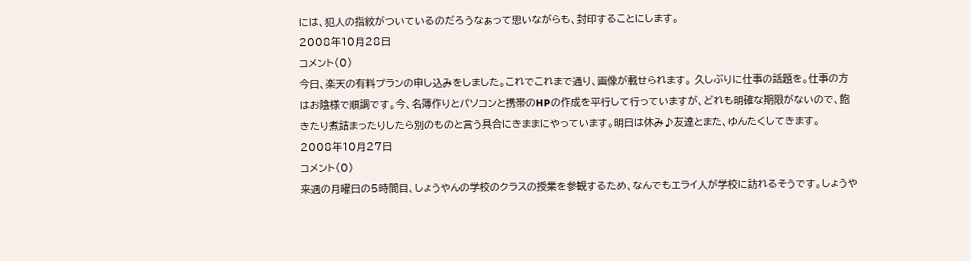には、犯人の指紋がついているのだろうなぁって思いながらも、封印することにします。
2008年10月28日
コメント(0)
今日、楽天の有料プランの申し込みをしました。これでこれまで通り、画像が載せられます。 久しぶりに仕事の話題を。仕事の方はお陰様で順調です。今、名簿作りとパソコンと携帯のHPの作成を平行して行っていますが、どれも明確な期限がないので、飽きたり煮詰まったりしたら別のものと言う具合にきままにやっています。明日は休み♪友達とまた、ゆんたくしてきます。
2008年10月27日
コメント(0)
来週の月曜日の5時間目、しょうやんの学校のクラスの授業を参観するため、なんでもエライ人が学校に訪れるそうです。しょうや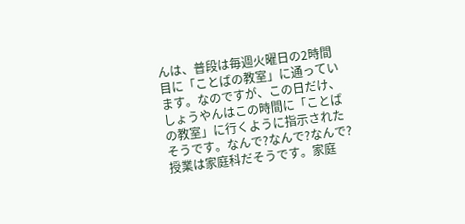んは、普段は毎週火曜日の2時間目に「ことばの教室」に通っています。なのですが、この日だけ、しょうやんはこの時間に「ことばの教室」に行くように指示されたそうです。なんで?なんで?なんで?授業は家庭科だそうです。家庭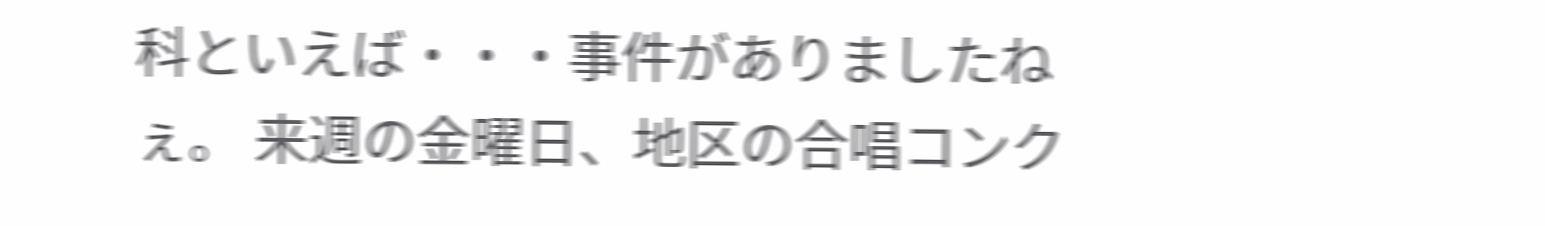科といえば・・・事件がありましたねぇ。 来週の金曜日、地区の合唱コンク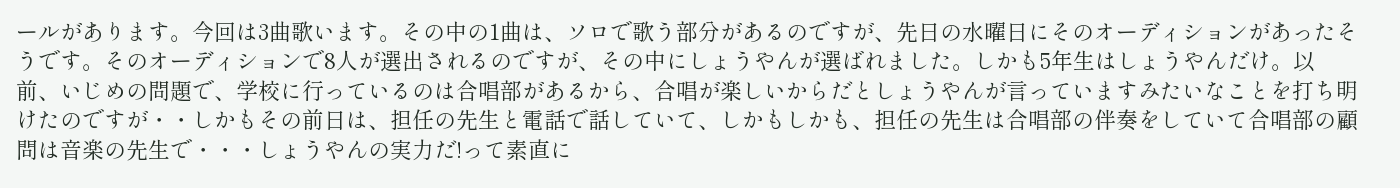ールがあります。今回は3曲歌います。その中の1曲は、ソロで歌う部分があるのですが、先日の水曜日にそのオーディションがあったそうです。そのオーディションで8人が選出されるのですが、その中にしょうやんが選ばれました。しかも5年生はしょうやんだけ。以前、いじめの問題で、学校に行っているのは合唱部があるから、合唱が楽しいからだとしょうやんが言っていますみたいなことを打ち明けたのですが・・しかもその前日は、担任の先生と電話で話していて、しかもしかも、担任の先生は合唱部の伴奏をしていて合唱部の顧問は音楽の先生で・・・しょうやんの実力だ!って素直に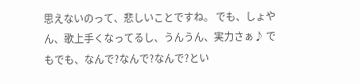思えないのって、悲しいことですね。 でも、しょやん、歌上手くなってるし、うんうん、実力さぁ♪ でもでも、なんで?なんで?なんで?とい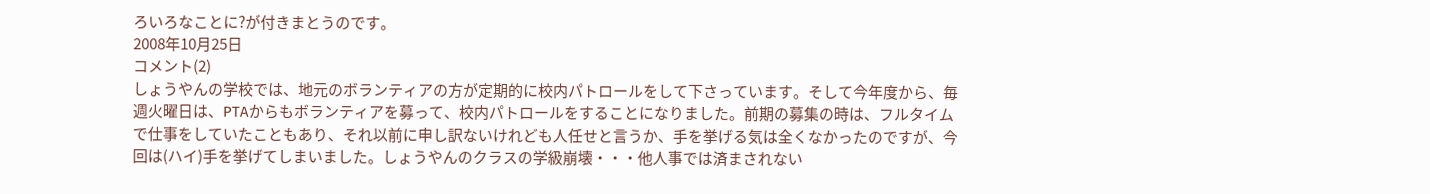ろいろなことに?が付きまとうのです。
2008年10月25日
コメント(2)
しょうやんの学校では、地元のボランティアの方が定期的に校内パトロールをして下さっています。そして今年度から、毎週火曜日は、PTAからもボランティアを募って、校内パトロールをすることになりました。前期の募集の時は、フルタイムで仕事をしていたこともあり、それ以前に申し訳ないけれども人任せと言うか、手を挙げる気は全くなかったのですが、今回は(ハイ)手を挙げてしまいました。しょうやんのクラスの学級崩壊・・・他人事では済まされない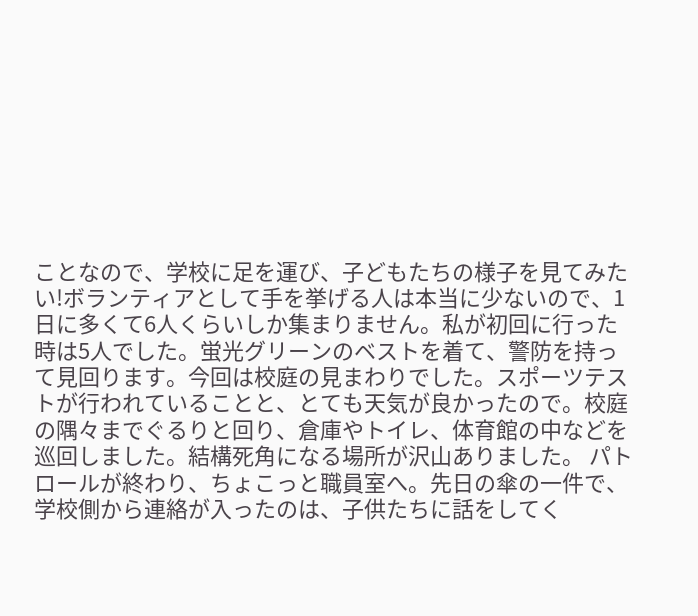ことなので、学校に足を運び、子どもたちの様子を見てみたい!ボランティアとして手を挙げる人は本当に少ないので、1日に多くて6人くらいしか集まりません。私が初回に行った時は5人でした。蛍光グリーンのベストを着て、警防を持って見回ります。今回は校庭の見まわりでした。スポーツテストが行われていることと、とても天気が良かったので。校庭の隅々までぐるりと回り、倉庫やトイレ、体育館の中などを巡回しました。結構死角になる場所が沢山ありました。 パトロールが終わり、ちょこっと職員室へ。先日の傘の一件で、学校側から連絡が入ったのは、子供たちに話をしてく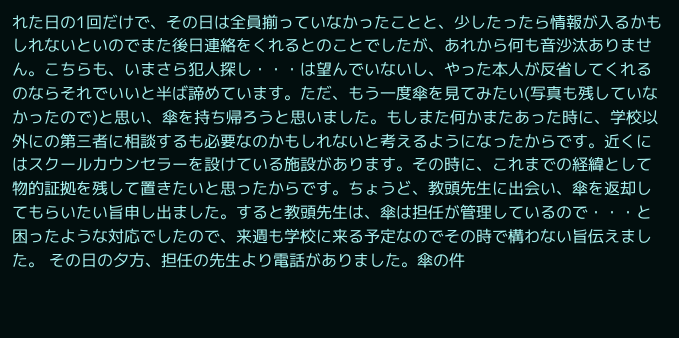れた日の1回だけで、その日は全員揃っていなかったことと、少したったら情報が入るかもしれないといのでまた後日連絡をくれるとのことでしたが、あれから何も音沙汰ありません。こちらも、いまさら犯人探し・・・は望んでいないし、やった本人が反省してくれるのならそれでいいと半ば諦めています。ただ、もう一度傘を見てみたい(写真も残していなかったので)と思い、傘を持ち帰ろうと思いました。もしまた何かまたあった時に、学校以外にの第三者に相談するも必要なのかもしれないと考えるようになったからです。近くにはスクールカウンセラーを設けている施設があります。その時に、これまでの経緯として物的証拠を残して置きたいと思ったからです。ちょうど、教頭先生に出会い、傘を返却してもらいたい旨申し出ました。すると教頭先生は、傘は担任が管理しているので・・・と困ったような対応でしたので、来週も学校に来る予定なのでその時で構わない旨伝えました。 その日の夕方、担任の先生より電話がありました。傘の件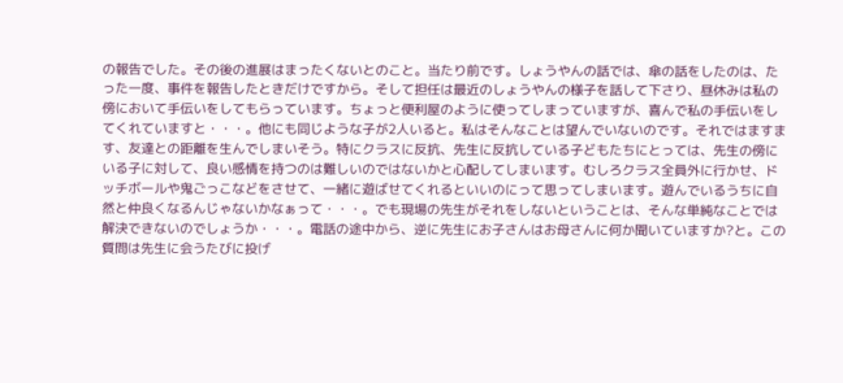の報告でした。その後の進展はまったくないとのこと。当たり前です。しょうやんの話では、傘の話をしたのは、たった一度、事件を報告したときだけですから。そして担任は最近のしょうやんの様子を話して下さり、昼休みは私の傍において手伝いをしてもらっています。ちょっと便利屋のように使ってしまっていますが、喜んで私の手伝いをしてくれていますと・・・。他にも同じような子が2人いると。私はそんなことは望んでいないのです。それではますます、友達との距離を生んでしまいそう。特にクラスに反抗、先生に反抗している子どもたちにとっては、先生の傍にいる子に対して、良い感情を持つのは難しいのではないかと心配してしまいます。むしろクラス全員外に行かせ、ドッチボールや鬼ごっこなどをさせて、一緒に遊ばせてくれるといいのにって思ってしまいます。遊んでいるうちに自然と仲良くなるんじゃないかなぁって・・・。でも現場の先生がそれをしないということは、そんな単純なことでは解決できないのでしょうか・・・。電話の途中から、逆に先生にお子さんはお母さんに何か聞いていますか?と。この質問は先生に会うたびに投げ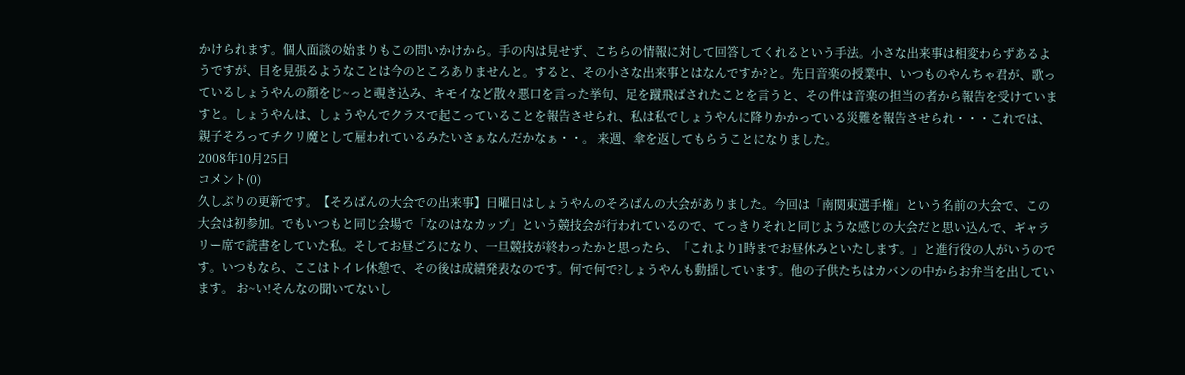かけられます。個人面談の始まりもこの問いかけから。手の内は見せず、こちらの情報に対して回答してくれるという手法。小さな出来事は相変わらずあるようですが、目を見張るようなことは今のところありませんと。すると、その小さな出来事とはなんですか?と。先日音楽の授業中、いつものやんちゃ君が、歌っているしょうやんの顔をじ~っと覗き込み、キモイなど散々悪口を言った挙句、足を蹴飛ばされたことを言うと、その件は音楽の担当の者から報告を受けていますと。しょうやんは、しょうやんでクラスで起こっていることを報告させられ、私は私でしょうやんに降りかかっている災難を報告させられ・・・これでは、親子そろってチクリ魔として雇われているみたいさぁなんだかなぁ・・。 来週、傘を返してもらうことになりました。
2008年10月25日
コメント(0)
久しぶりの更新です。【そろばんの大会での出来事】日曜日はしょうやんのそろばんの大会がありました。今回は「南関東選手権」という名前の大会で、この大会は初参加。でもいつもと同じ会場で「なのはなカップ」という競技会が行われているので、てっきりそれと同じような感じの大会だと思い込んで、ギャラリー席で読書をしていた私。そしてお昼ごろになり、一旦競技が終わったかと思ったら、「これより1時までお昼休みといたします。」と進行役の人がいうのです。いつもなら、ここはトイレ休憩で、その後は成績発表なのです。何で何で?しょうやんも動揺しています。他の子供たちはカバンの中からお弁当を出しています。 お~い!そんなの聞いてないし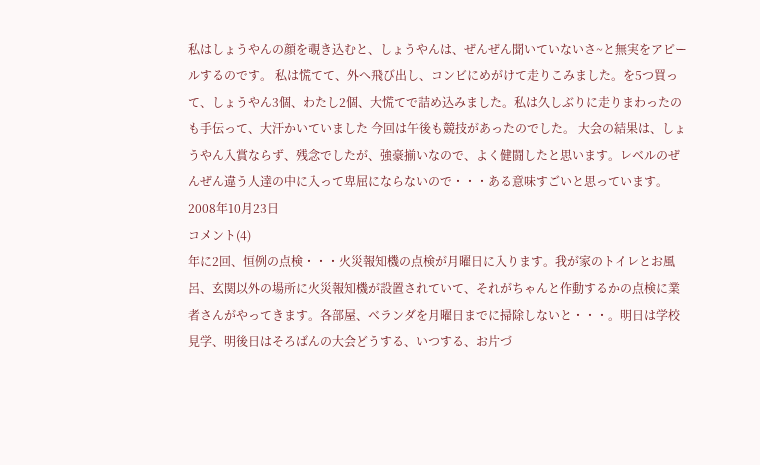私はしょうやんの顔を覗き込むと、しょうやんは、ぜんぜん聞いていないさ~と無実をアピールするのです。 私は慌てて、外へ飛び出し、コンビにめがけて走りこみました。を5つ買って、しょうやん3個、わたし2個、大慌てで詰め込みました。私は久しぶりに走りまわったのも手伝って、大汗かいていました 今回は午後も競技があったのでした。 大会の結果は、しょうやん入賞ならず、残念でしたが、強豪揃いなので、よく健闘したと思います。レベルのぜんぜん違う人達の中に入って卑屈にならないので・・・ある意味すごいと思っています。
2008年10月23日
コメント(4)
年に2回、恒例の点検・・・火災報知機の点検が月曜日に入ります。我が家のトイレとお風呂、玄関以外の場所に火災報知機が設置されていて、それがちゃんと作動するかの点検に業者さんがやってきます。各部屋、ベランダを月曜日までに掃除しないと・・・。明日は学校見学、明後日はそろばんの大会どうする、いつする、お片づ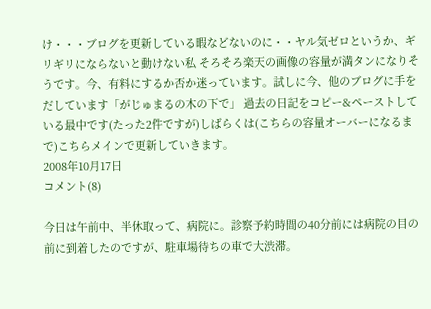け・・・ブログを更新している暇などないのに・・ヤル気ゼロというか、ギリギリにならないと動けない私 そろそろ楽天の画像の容量が満タンになりそうです。今、有料にするか否か迷っています。試しに今、他のブログに手をだしています「がじゅまるの木の下で」 過去の日記をコピー&ペーストしている最中です(たった2件ですが)しばらくは(こちらの容量オーバーになるまで)こちらメインで更新していきます。
2008年10月17日
コメント(8)

今日は午前中、半休取って、病院に。診察予約時間の40分前には病院の目の前に到着したのですが、駐車場待ちの車で大渋滞。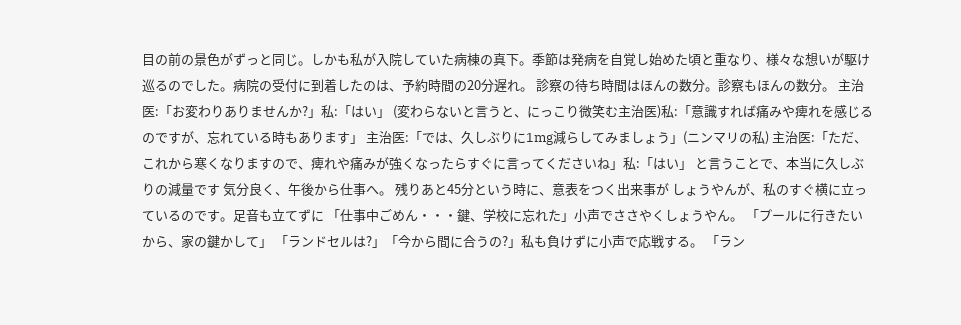目の前の景色がずっと同じ。しかも私が入院していた病棟の真下。季節は発病を自覚し始めた頃と重なり、様々な想いが駆け巡るのでした。病院の受付に到着したのは、予約時間の20分遅れ。 診察の待ち時間はほんの数分。診察もほんの数分。 主治医:「お変わりありませんか?」私:「はい」 (変わらないと言うと、にっこり微笑む主治医)私:「意識すれば痛みや痺れを感じるのですが、忘れている時もあります」 主治医:「では、久しぶりに1mg減らしてみましょう」(ニンマリの私) 主治医:「ただ、これから寒くなりますので、痺れや痛みが強くなったらすぐに言ってくださいね」私:「はい」 と言うことで、本当に久しぶりの減量です 気分良く、午後から仕事へ。 残りあと45分という時に、意表をつく出来事が しょうやんが、私のすぐ横に立っているのです。足音も立てずに 「仕事中ごめん・・・鍵、学校に忘れた」小声でささやくしょうやん。 「プールに行きたいから、家の鍵かして」 「ランドセルは?」「今から間に合うの?」私も負けずに小声で応戦する。 「ラン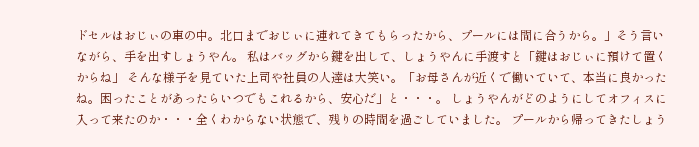ドセルはおじぃの車の中。北口までおじぃに連れてきてもらったから、プールには間に合うから。」そう言いながら、手を出すしょうやん。 私はバッグから鍵を出して、しょうやんに手渡すと「鍵はおじぃに預けて置くからね」 そんな様子を見ていた上司や社員の人達は大笑い。「お母さんが近くで働いていて、本当に良かったね。困ったことがあったらいつでもこれるから、安心だ」と・・・。 しょうやんがどのようにしてオフィスに入って来たのか・・・全くわからない状態で、残りの時間を過ごしていました。 プールから帰ってきたしょう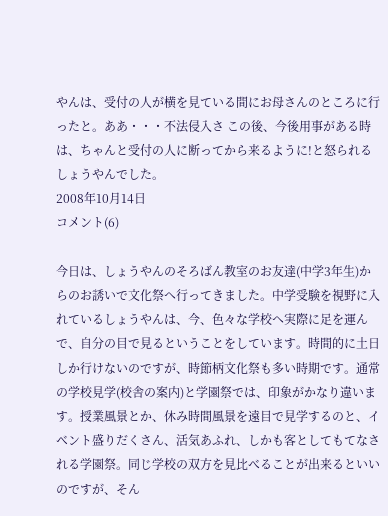やんは、受付の人が横を見ている間にお母さんのところに行ったと。ああ・・・不法侵入さ この後、今後用事がある時は、ちゃんと受付の人に断ってから来るように!と怒られるしょうやんでした。
2008年10月14日
コメント(6)

今日は、しょうやんのそろばん教室のお友達(中学3年生)からのお誘いで文化祭へ行ってきました。中学受験を視野に入れているしょうやんは、今、色々な学校へ実際に足を運んで、自分の目で見るということをしています。時間的に土日しか行けないのですが、時節柄文化祭も多い時期です。通常の学校見学(校舎の案内)と学園祭では、印象がかなり違います。授業風景とか、休み時間風景を遠目で見学するのと、イベント盛りだくさん、活気あふれ、しかも客としてもてなされる学園祭。同じ学校の双方を見比べることが出来るといいのですが、そん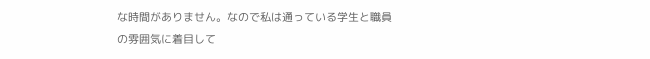な時間がありません。なので私は通っている学生と職員の雰囲気に着目して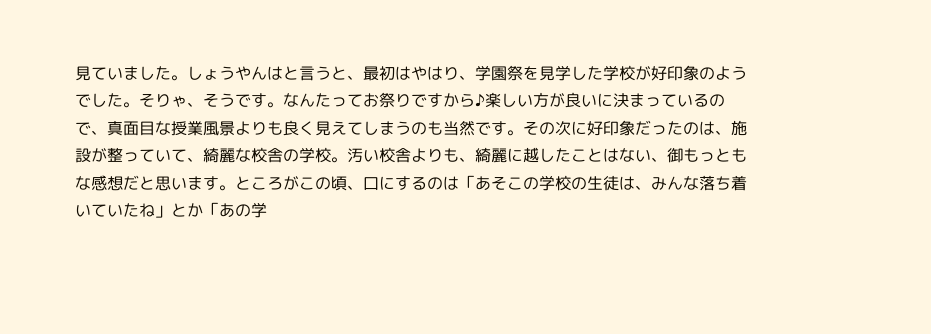見ていました。しょうやんはと言うと、最初はやはり、学園祭を見学した学校が好印象のようでした。そりゃ、そうです。なんたってお祭りですから♪楽しい方が良いに決まっているので、真面目な授業風景よりも良く見えてしまうのも当然です。その次に好印象だったのは、施設が整っていて、綺麗な校舎の学校。汚い校舎よりも、綺麗に越したことはない、御もっともな感想だと思います。ところがこの頃、口にするのは「あそこの学校の生徒は、みんな落ち着いていたね」とか「あの学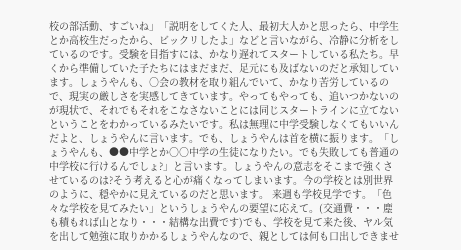校の部活動、すごいね」「説明をしてくた人、最初大人かと思ったら、中学生とか高校生だったから、ビックリしたよ」などと言いながら、冷静に分析をしているのです。受験を目指すには、かなり遅れてスタートしている私たち。早くから準備していた子たちにはまだまだ、足元にも及ばないのだと承知しています。しょうやんも、○会の教材を取り組んでいて、かなり苦労しているので、現実の厳しさを実感してきています。やってもやっても、追いつかないのが現状で、それでもそれをこなさないことには同じスタートラインに立てないということをわかっているみたいです。私は無理に中学受験しなくてもいいんだよと、しょうやんに言います。でも、しょうやんは首を横に振ります。「しょうやんも、●●中学とか○○中学の生徒になりたい。でも失敗しても普通の中学校に行けるんでしょ?」と言います。しょうやんの意志をそこまで強くさせているのは?そう考えると心が痛くなってしまいます。今の学校とは別世界のように、穏やかに見えているのだと思います。 来週も学校見学です。「色々な学校を見てみたい」というしょうやんの要望に応えて。(交通費・・・塵も積もれば山となり・・・結構な出費です)でも、学校を見て来た後、ヤル気を出して勉強に取りかかるしょうやんなので、親としては何も口出しできませ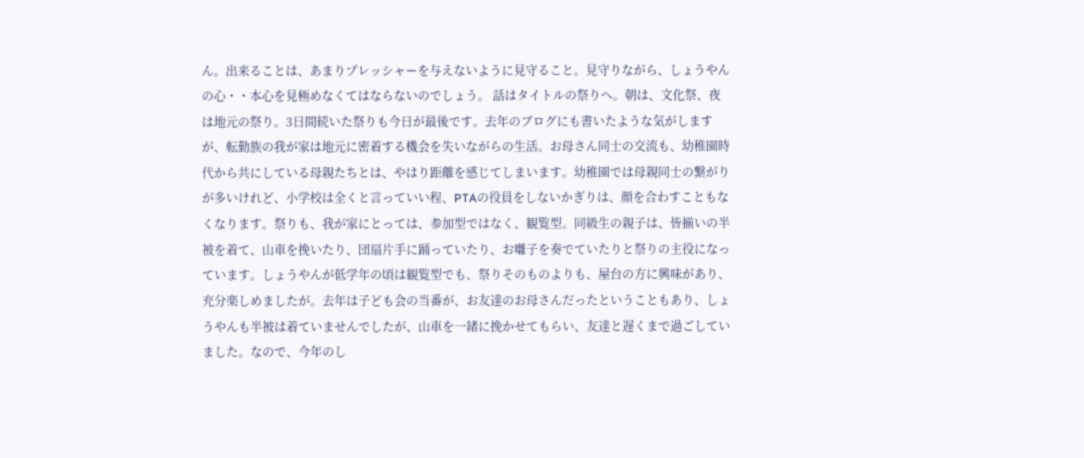ん。出来ることは、あまりプレッシャーを与えないように見守ること。見守りながら、しょうやんの心・・本心を見極めなくてはならないのでしょう。 話はタイトルの祭りへ。朝は、文化祭、夜は地元の祭り。3日間続いた祭りも今日が最後です。去年のブログにも書いたような気がしますが、転勤族の我が家は地元に密着する機会を失いながらの生活。お母さん同士の交流も、幼稚園時代から共にしている母親たちとは、やはり距離を感じてしまいます。幼稚園では母親同士の繋がりが多いけれど、小学校は全くと言っていい程、PTAの役員をしないかぎりは、顔を合わすこともなくなります。祭りも、我が家にとっては、参加型ではなく、観覧型。同級生の親子は、皆揃いの半被を着て、山車を挽いたり、団扇片手に踊っていたり、お囃子を奏でていたりと祭りの主役になっています。しょうやんが低学年の頃は観覧型でも、祭りそのものよりも、屋台の方に興味があり、充分楽しめましたが。去年は子ども会の当番が、お友達のお母さんだったということもあり、しょうやんも半被は着ていませんでしたが、山車を一緒に挽かせてもらい、友達と遅くまで過ごしていました。なので、今年のし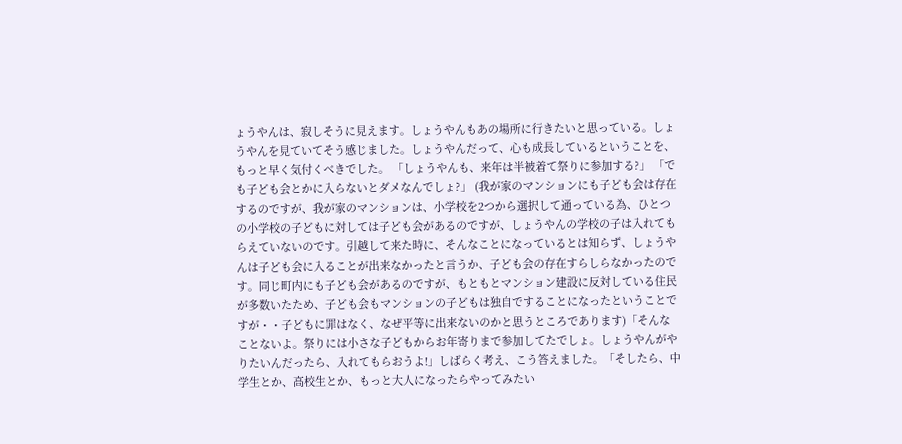ょうやんは、寂しそうに見えます。しょうやんもあの場所に行きたいと思っている。しょうやんを見ていてそう感じました。しょうやんだって、心も成長しているということを、もっと早く気付くべきでした。 「しょうやんも、来年は半被着て祭りに参加する?」 「でも子ども会とかに入らないとダメなんでしょ?」 (我が家のマンションにも子ども会は存在するのですが、我が家のマンションは、小学校を2つから選択して通っている為、ひとつの小学校の子どもに対しては子ども会があるのですが、しょうやんの学校の子は入れてもらえていないのです。引越して来た時に、そんなことになっているとは知らず、しょうやんは子ども会に入ることが出来なかったと言うか、子ども会の存在すらしらなかったのです。同じ町内にも子ども会があるのですが、もともとマンション建設に反対している住民が多数いたため、子ども会もマンションの子どもは独自ですることになったということですが・・子どもに罪はなく、なぜ平等に出来ないのかと思うところであります)「そんなことないよ。祭りには小さな子どもからお年寄りまで参加してたでしょ。しょうやんがやりたいんだったら、入れてもらおうよ!」しばらく考え、こう答えました。「そしたら、中学生とか、高校生とか、もっと大人になったらやってみたい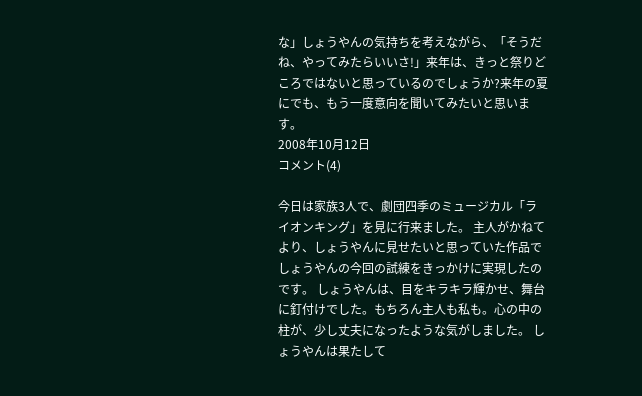な」しょうやんの気持ちを考えながら、「そうだね、やってみたらいいさ!」来年は、きっと祭りどころではないと思っているのでしょうか?来年の夏にでも、もう一度意向を聞いてみたいと思います。
2008年10月12日
コメント(4)

今日は家族3人で、劇団四季のミュージカル「ライオンキング」を見に行来ました。 主人がかねてより、しょうやんに見せたいと思っていた作品でしょうやんの今回の試練をきっかけに実現したのです。 しょうやんは、目をキラキラ輝かせ、舞台に釘付けでした。もちろん主人も私も。心の中の柱が、少し丈夫になったような気がしました。 しょうやんは果たして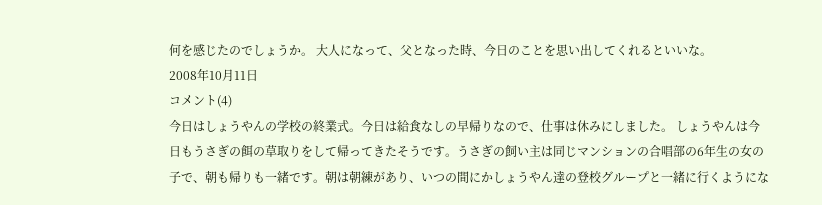何を感じたのでしょうか。 大人になって、父となった時、今日のことを思い出してくれるといいな。
2008年10月11日
コメント(4)
今日はしょうやんの学校の終業式。今日は給食なしの早帰りなので、仕事は休みにしました。 しょうやんは今日もうさぎの餌の草取りをして帰ってきたそうです。うさぎの飼い主は同じマンションの合唱部の6年生の女の子で、朝も帰りも一緒です。朝は朝練があり、いつの間にかしょうやん達の登校グループと一緒に行くようにな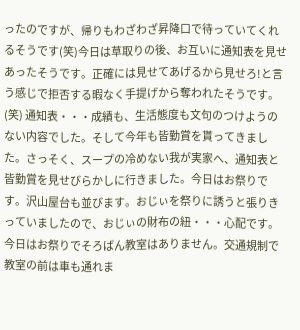ったのですが、帰りもわざわざ昇降口で待っていてくれるそうです(笑)今日は草取りの後、お互いに通知表を見せあったそうです。正確には見せてあげるから見せろ!と言う感じで拒否する暇なく手提げから奪われたそうです。(笑) 通知表・・・成績も、生活態度も文句のつけようのない内容でした。そして今年も皆勤賞を貰ってきました。さっそく、スープの冷めない我が実家へ、通知表と皆勤賞を見せびらかしに行きました。今日はお祭りです。沢山屋台も並びます。おじぃを祭りに誘うと張りきっていましたので、おじぃの財布の紐・・・心配です。 今日はお祭りでそろばん教室はありません。交通規制で教室の前は車も通れま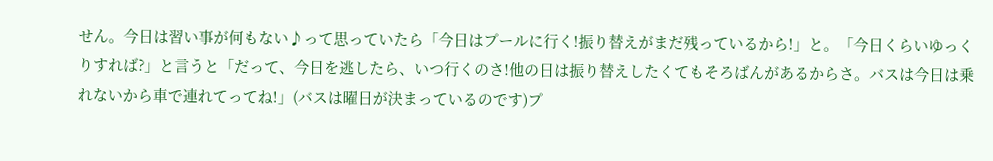せん。今日は習い事が何もない♪って思っていたら「今日はプールに行く!振り替えがまだ残っているから!」と。「今日くらいゆっくりすれば?」と言うと「だって、今日を逃したら、いつ行くのさ!他の日は振り替えしたくてもそろばんがあるからさ。バスは今日は乗れないから車で連れてってね!」(バスは曜日が決まっているのです)プ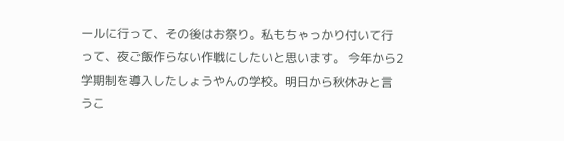ールに行って、その後はお祭り。私もちゃっかり付いて行って、夜ご飯作らない作戦にしたいと思います。 今年から2学期制を導入したしょうやんの学校。明日から秋休みと言うこ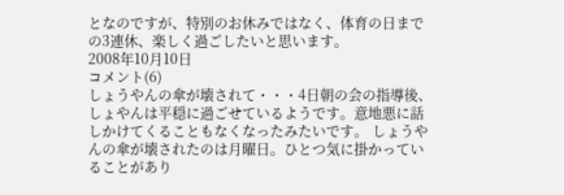となのですが、特別のお休みではなく、体育の日までの3連休、楽しく過ごしたいと思います。
2008年10月10日
コメント(6)
しょうやんの傘が壊されて・・・4日朝の会の指導後、しょやんは平穏に過ごせているようです。意地悪に話しかけてくることもなくなったみたいです。 しょうやんの傘が壊されたのは月曜日。ひとつ気に掛かっていることがあり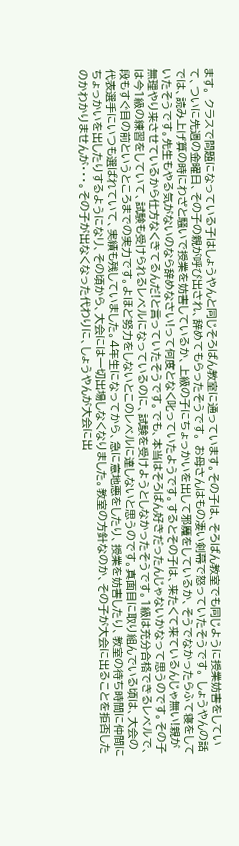ます。 クラスで問題になっている子はしょうやんと同じそろばん教室に通っています。その子は、そろばん教室でも同じように授業妨害をしていて、ついに先週の金曜日、その子の親が呼び出され、辞めてもらったそうです。 お母さんはもの凄い剣幕で怒っていたそうです。 しょうやんの話では、読み上げ算の時にわざと騒いで授業を妨害しているか、上級の子にちょっかいを出して邪魔をしているか、そうでなかったらふて寝をしていたそうです。先生もやる気がないのなら辞めなさい!って何度となく叱っていたようです。するとその子は、来たくて来ているんじゃ無い!親が無理やり来させているから仕方なくきてるんだ!と言っていたそうです。でも、本当はそろばん好きだったんじゃないかなって思うのです。その子は今1級の練習をしていて、試験も受けられるレベルになっているのに、試験を受けようとしなかったそうです。1級は充分合格できるレベルで、段もすぐ目の前というところまでの実力です。よほど努力をしないとこのレベルに達しないと思うのです。真面目に取り組んでいる頃は、大会の代表選手にいつも選ばれていて、実績も残していました。4年生になってから、急に意地悪をしたり、授業を妨害したり、教室の待ち時間に仲間にちょっかいを出したりするようになリ、その頃から、大会には一切出場しなくなりました。教室の方針なのか、その子が大会に出ることを拒否したのかわかりませんが・・・。その子が出なくなった代わりに、しょうやんが大会に出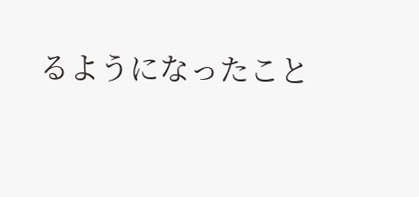るようになったこと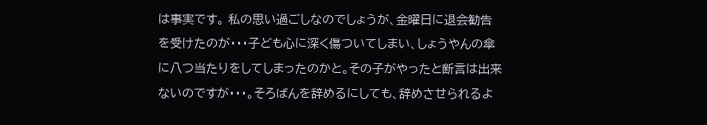は事実です。 私の思い過ごしなのでしょうが、金曜日に退会勧告を受けたのが・・・子ども心に深く傷ついてしまい、しょうやんの傘に八つ当たりをしてしまったのかと。その子がやったと断言は出来ないのですが・・・。そろばんを辞めるにしても、辞めさせられるよ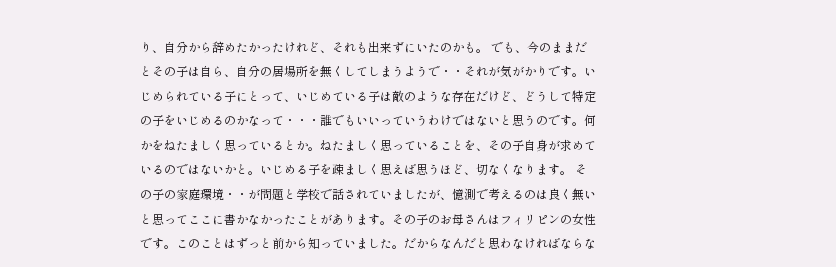り、自分から辞めたかったけれど、それも出来ずにいたのかも。 でも、今のままだとその子は自ら、自分の居場所を無くしてしまうようで・・それが気がかりです。いじめられている子にとって、いじめている子は敵のような存在だけど、どうして特定の子をいじめるのかなって・・・誰でもいいっていうわけではないと思うのです。何かをねたましく思っているとか。ねたましく思っていることを、その子自身が求めているのではないかと。いじめる子を疎ましく思えば思うほど、切なくなります。 その子の家庭環境・・が問題と学校で話されていましたが、憶測で考えるのは良く無いと思ってここに書かなかったことがあります。その子のお母さんはフィリピンの女性です。このことはずっと前から知っていました。だからなんだと思わなければならな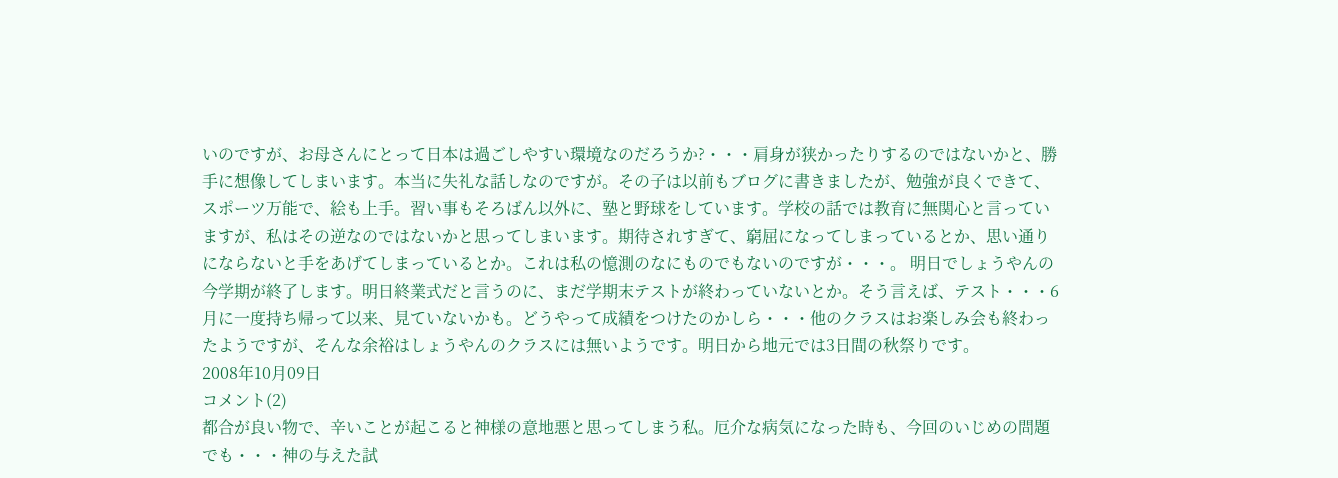いのですが、お母さんにとって日本は過ごしやすい環境なのだろうか?・・・肩身が狭かったりするのではないかと、勝手に想像してしまいます。本当に失礼な話しなのですが。その子は以前もブログに書きましたが、勉強が良くできて、スポーツ万能で、絵も上手。習い事もそろばん以外に、塾と野球をしています。学校の話では教育に無関心と言っていますが、私はその逆なのではないかと思ってしまいます。期待されすぎて、窮屈になってしまっているとか、思い通りにならないと手をあげてしまっているとか。これは私の憶測のなにものでもないのですが・・・。 明日でしょうやんの今学期が終了します。明日終業式だと言うのに、まだ学期末テストが終わっていないとか。そう言えば、テスト・・・6月に一度持ち帰って以来、見ていないかも。どうやって成績をつけたのかしら・・・他のクラスはお楽しみ会も終わったようですが、そんな余裕はしょうやんのクラスには無いようです。明日から地元では3日間の秋祭りです。
2008年10月09日
コメント(2)
都合が良い物で、辛いことが起こると神様の意地悪と思ってしまう私。厄介な病気になった時も、今回のいじめの問題でも・・・神の与えた試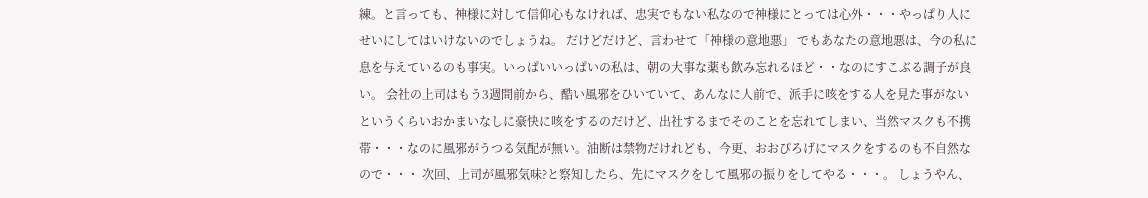練。と言っても、神様に対して信仰心もなければ、忠実でもない私なので神様にとっては心外・・・やっぱり人にせいにしてはいけないのでしょうね。 だけどだけど、言わせて「神様の意地悪」 でもあなたの意地悪は、今の私に息を与えているのも事実。いっぱいいっぱいの私は、朝の大事な薬も飲み忘れるほど・・なのにすこぶる調子が良い。 会社の上司はもう3週間前から、酷い風邪をひいていて、あんなに人前で、派手に咳をする人を見た事がないというくらいおかまいなしに豪快に咳をするのだけど、出社するまでそのことを忘れてしまい、当然マスクも不携帯・・・なのに風邪がうつる気配が無い。油断は禁物だけれども、今更、おおぴろげにマスクをするのも不自然なので・・・ 次回、上司が風邪気味?と察知したら、先にマスクをして風邪の振りをしてやる・・・。 しょうやん、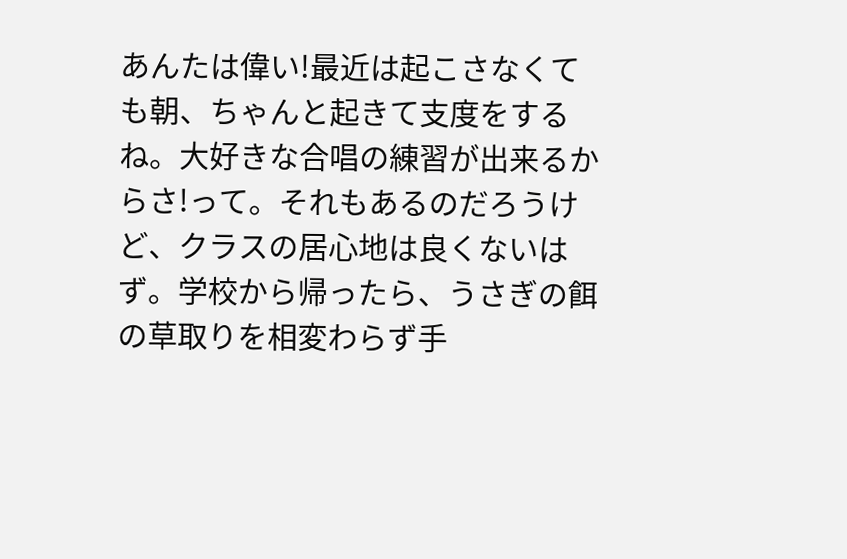あんたは偉い!最近は起こさなくても朝、ちゃんと起きて支度をするね。大好きな合唱の練習が出来るからさ!って。それもあるのだろうけど、クラスの居心地は良くないはず。学校から帰ったら、うさぎの餌の草取りを相変わらず手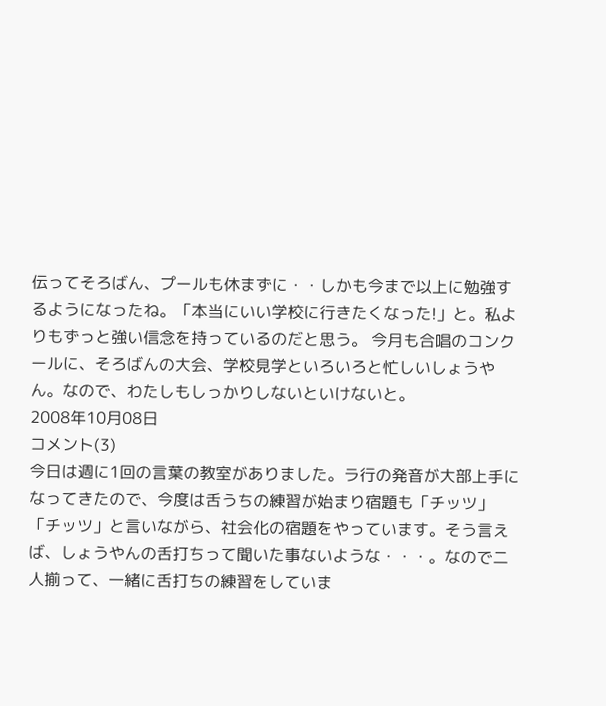伝ってそろばん、プールも休まずに・・しかも今まで以上に勉強するようになったね。「本当にいい学校に行きたくなった!」と。私よりもずっと強い信念を持っているのだと思う。 今月も合唱のコンクールに、そろばんの大会、学校見学といろいろと忙しいしょうやん。なので、わたしもしっかりしないといけないと。
2008年10月08日
コメント(3)
今日は週に1回の言葉の教室がありました。ラ行の発音が大部上手になってきたので、今度は舌うちの練習が始まり宿題も「チッツ」「チッツ」と言いながら、社会化の宿題をやっています。そう言えば、しょうやんの舌打ちって聞いた事ないような・・・。なので二人揃って、一緒に舌打ちの練習をしていま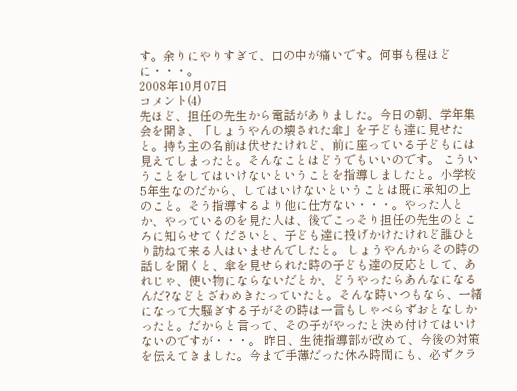す。余りにやりすぎて、口の中が痛いです。何事も程ほどに・・・。
2008年10月07日
コメント(4)
先ほど、担任の先生から電話がありました。今日の朝、学年集会を開き、「しょうやんの壊された傘」を子ども達に見せたと。持ち主の名前は伏せたけれど、前に座っている子どもには見えてしまったと。そんなことはどうでもいいのです。 こういうことをしてはいけないということを指導しましたと。小学校5年生なのだから、してはいけないということは既に承知の上のこと。そう指導するより他に仕方ない・・・。やった人とか、やっているのを見た人は、後でこっそり担任の先生のところに知らせてくださいと、子ども達に投げかけたけれど誰ひとり訪ねて来る人はいませんでしたと。 しょうやんからその時の話しを聞くと、傘を見せられた時の子ども達の反応として、あれじゃ、使い物にならないだとか、どうやったらあんなになるんだ?などとざわめきたっていたと。そんな時いつもなら、一緒になって大騒ぎする子がその時は一言もしゃべらずおとなしかったと。だからと言って、その子がやったと決め付けてはいけないのですが・・・。 昨日、生徒指導部が改めて、今後の対策を伝えてきました。今まで手薄だった休み時間にも、必ずクラ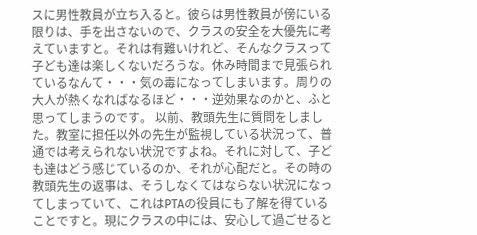スに男性教員が立ち入ると。彼らは男性教員が傍にいる限りは、手を出さないので、クラスの安全を大優先に考えていますと。それは有難いけれど、そんなクラスって子ども達は楽しくないだろうな。休み時間まで見張られているなんて・・・気の毒になってしまいます。周りの大人が熱くなればなるほど・・・逆効果なのかと、ふと思ってしまうのです。 以前、教頭先生に質問をしました。教室に担任以外の先生が監視している状況って、普通では考えられない状況ですよね。それに対して、子ども達はどう感じているのか、それが心配だと。その時の教頭先生の返事は、そうしなくてはならない状況になってしまっていて、これはPTAの役員にも了解を得ていることですと。現にクラスの中には、安心して過ごせると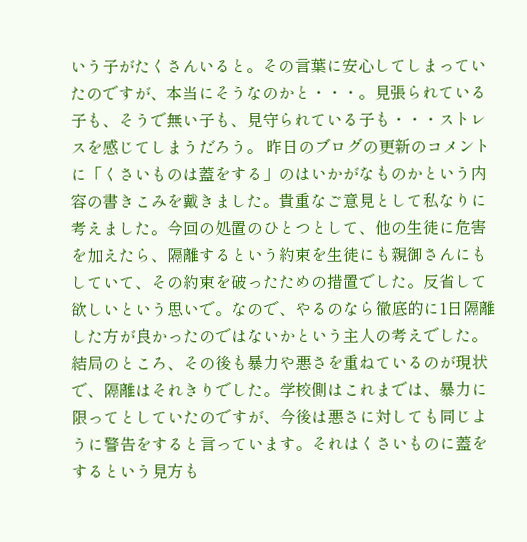いう子がたくさんいると。その言葉に安心してしまっていたのですが、本当にそうなのかと・・・。見張られている子も、そうで無い子も、見守られている子も・・・ストレスを感じてしまうだろう。 昨日のブログの更新のコメントに「くさいものは蓋をする」のはいかがなものかという内容の書きこみを戴きました。貴重なご意見として私なりに考えました。今回の処置のひとつとして、他の生徒に危害を加えたら、隔離するという約束を生徒にも親御さんにもしていて、その約束を破ったための措置でした。反省して欲しいという思いで。なので、やるのなら徹底的に1日隔離した方が良かったのではないかという主人の考えでした。結局のところ、その後も暴力や悪さを重ねているのが現状で、隔離はそれきりでした。学校側はこれまでは、暴力に限ってとしていたのですが、今後は悪さに対しても同じように警告をすると言っています。それはくさいものに蓋をするという見方も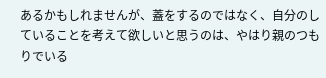あるかもしれませんが、蓋をするのではなく、自分のしていることを考えて欲しいと思うのは、やはり親のつもりでいる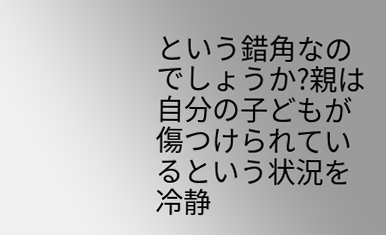という錯角なのでしょうか?親は自分の子どもが傷つけられているという状況を冷静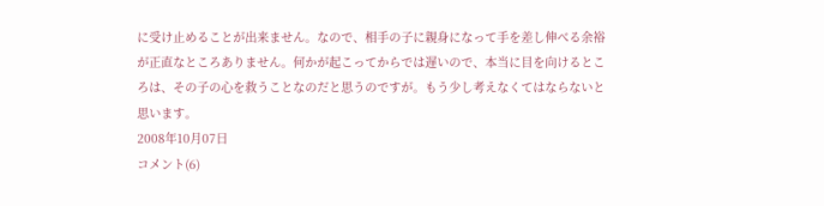に受け止めることが出来ません。なので、相手の子に親身になって手を差し伸べる余裕が正直なところありません。何かが起こってからでは遅いので、本当に目を向けるところは、その子の心を救うことなのだと思うのですが。もう少し考えなくてはならないと思います。
2008年10月07日
コメント(6)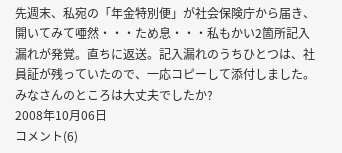先週末、私宛の「年金特別便」が社会保険庁から届き、開いてみて唖然・・・ため息・・・私もかい2箇所記入漏れが発覚。直ちに返送。記入漏れのうちひとつは、社員証が残っていたので、一応コピーして添付しました。みなさんのところは大丈夫でしたか?
2008年10月06日
コメント(6)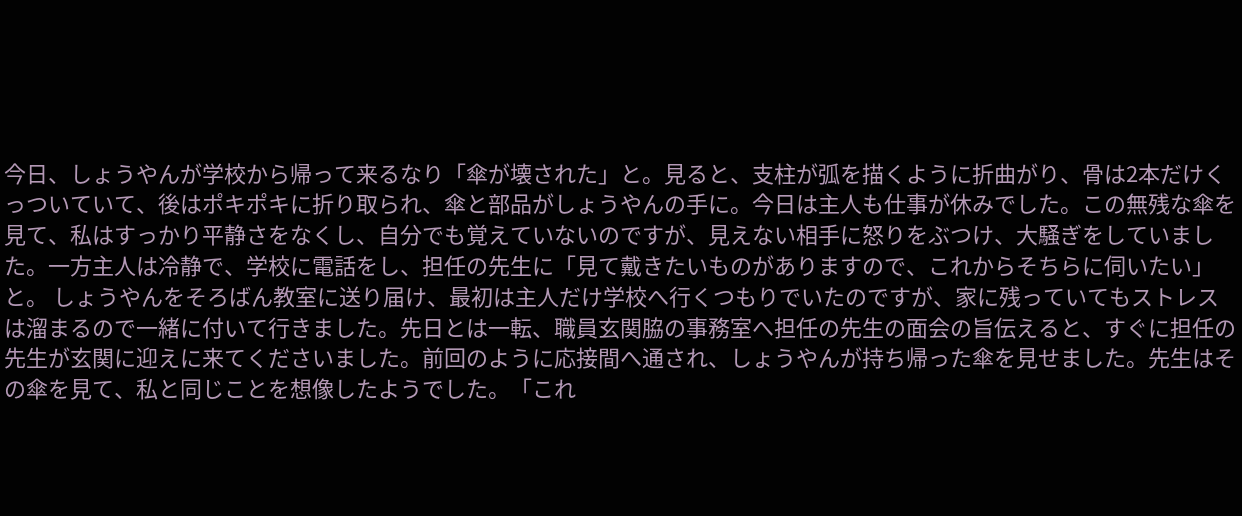今日、しょうやんが学校から帰って来るなり「傘が壊された」と。見ると、支柱が弧を描くように折曲がり、骨は2本だけくっついていて、後はポキポキに折り取られ、傘と部品がしょうやんの手に。今日は主人も仕事が休みでした。この無残な傘を見て、私はすっかり平静さをなくし、自分でも覚えていないのですが、見えない相手に怒りをぶつけ、大騒ぎをしていました。一方主人は冷静で、学校に電話をし、担任の先生に「見て戴きたいものがありますので、これからそちらに伺いたい」と。 しょうやんをそろばん教室に送り届け、最初は主人だけ学校へ行くつもりでいたのですが、家に残っていてもストレスは溜まるので一緒に付いて行きました。先日とは一転、職員玄関脇の事務室へ担任の先生の面会の旨伝えると、すぐに担任の先生が玄関に迎えに来てくださいました。前回のように応接間へ通され、しょうやんが持ち帰った傘を見せました。先生はその傘を見て、私と同じことを想像したようでした。「これ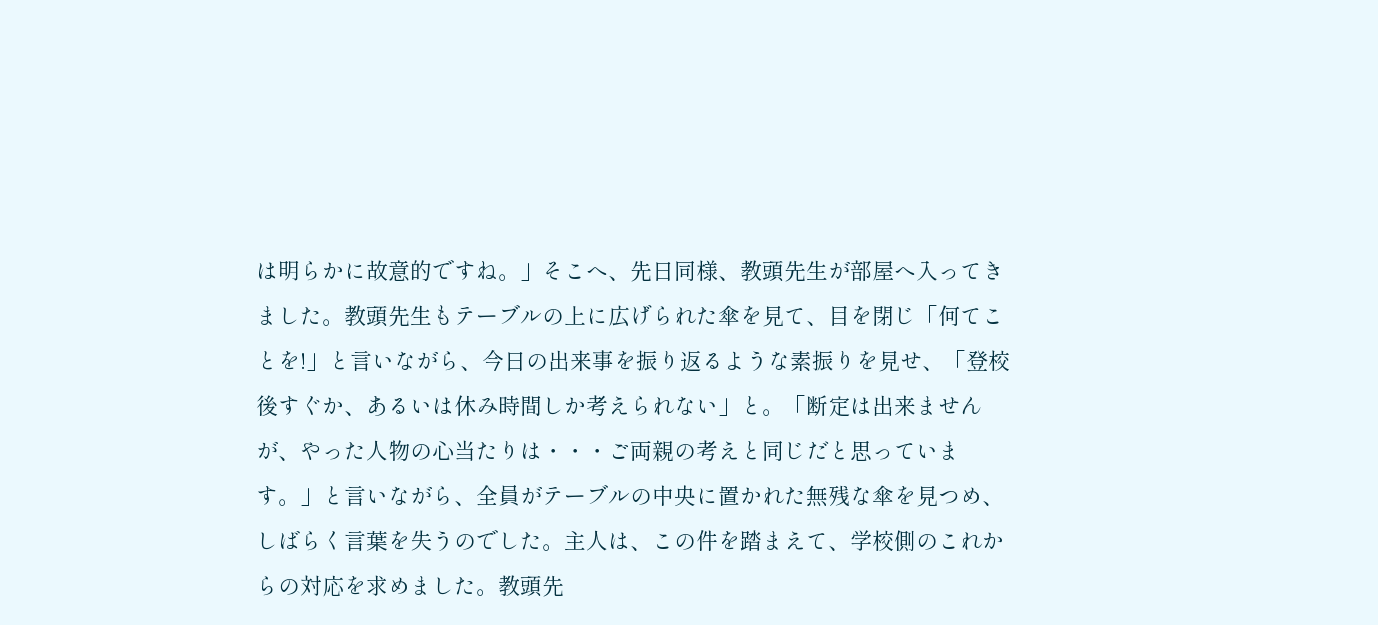は明らかに故意的ですね。」そこへ、先日同様、教頭先生が部屋へ入ってきました。教頭先生もテーブルの上に広げられた傘を見て、目を閉じ「何てことを!」と言いながら、今日の出来事を振り返るような素振りを見せ、「登校後すぐか、あるいは休み時間しか考えられない」と。「断定は出来ませんが、やった人物の心当たりは・・・ご両親の考えと同じだと思っています。」と言いながら、全員がテーブルの中央に置かれた無残な傘を見つめ、しばらく言葉を失うのでした。主人は、この件を踏まえて、学校側のこれからの対応を求めました。教頭先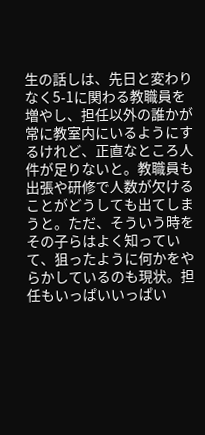生の話しは、先日と変わりなく5-1に関わる教職員を増やし、担任以外の誰かが常に教室内にいるようにするけれど、正直なところ人件が足りないと。教職員も出張や研修で人数が欠けることがどうしても出てしまうと。ただ、そういう時をその子らはよく知っていて、狙ったように何かをやらかしているのも現状。担任もいっぱいいっぱい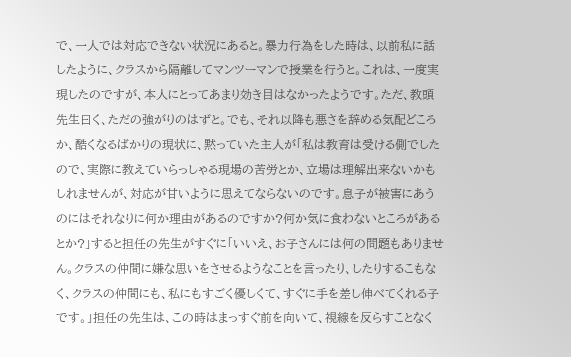で、一人では対応できない状況にあると。暴力行為をした時は、以前私に話したように、クラスから隔離してマンツーマンで授業を行うと。これは、一度実現したのですが、本人にとってあまり効き目はなかったようです。ただ、教頭先生曰く、ただの強がりのはずと。でも、それ以降も悪さを辞める気配どころか、酷くなるばかりの現状に、黙っていた主人が「私は教育は受ける側でしたので、実際に教えていらっしゃる現場の苦労とか、立場は理解出来ないかもしれませんが、対応が甘いように思えてならないのです。息子が被害にあうのにはそれなりに何か理由があるのですか?何か気に食わないところがあるとか?」すると担任の先生がすぐに「いいえ、お子さんには何の問題もありません。クラスの仲間に嫌な思いをさせるようなことを言ったり、したりするこもなく、クラスの仲間にも、私にもすごく優しくて、すぐに手を差し伸べてくれる子です。」担任の先生は、この時はまっすぐ前を向いて、視線を反らすことなく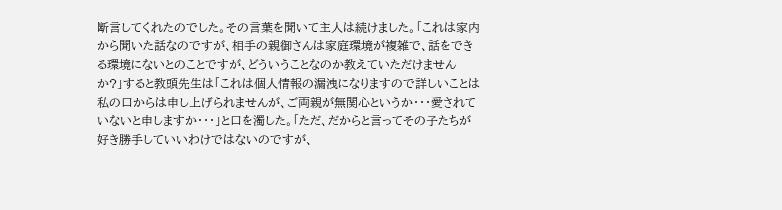断言してくれたのでした。その言葉を聞いて主人は続けました。「これは家内から聞いた話なのですが、相手の親御さんは家庭環境が複雑で、話をできる環境にないとのことですが、どういうことなのか教えていただけませんか?」すると教頭先生は「これは個人情報の漏洩になりますので詳しいことは私の口からは申し上げられませんが、ご両親が無関心というか・・・愛されていないと申しますか・・・」と口を濁した。「ただ、だからと言ってその子たちが好き勝手していいわけではないのですが、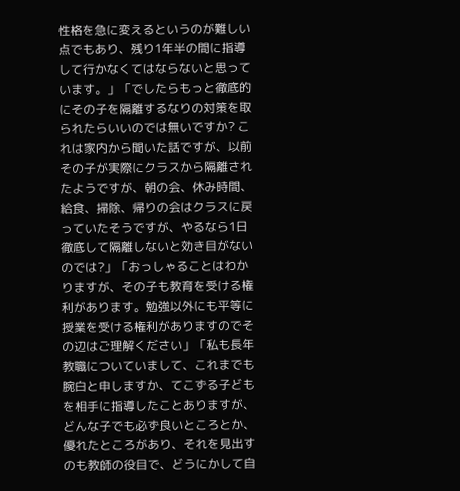性格を急に変えるというのが難しい点でもあり、残り1年半の間に指導して行かなくてはならないと思っています。」「でしたらもっと徹底的にその子を隔離するなりの対策を取られたらいいのでは無いですか? これは家内から聞いた話ですが、以前その子が実際にクラスから隔離されたようですが、朝の会、休み時間、給食、掃除、帰りの会はクラスに戻っていたそうですが、やるなら1日徹底して隔離しないと効き目がないのでは?」「おっしゃることはわかりますが、その子も教育を受ける権利があります。勉強以外にも平等に授業を受ける権利がありますのでその辺はご理解ください」「私も長年教職についていまして、これまでも腕白と申しますか、てこずる子どもを相手に指導したことありますが、どんな子でも必ず良いところとか、優れたところがあり、それを見出すのも教師の役目で、どうにかして自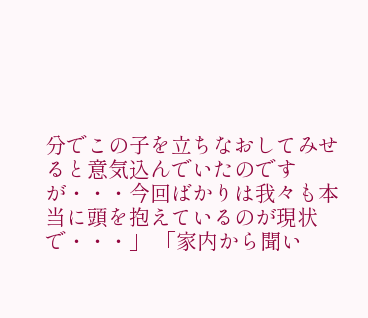分でこの子を立ちなおしてみせると意気込んでいたのですが・・・今回ばかりは我々も本当に頭を抱えているのが現状で・・・」 「家内から聞い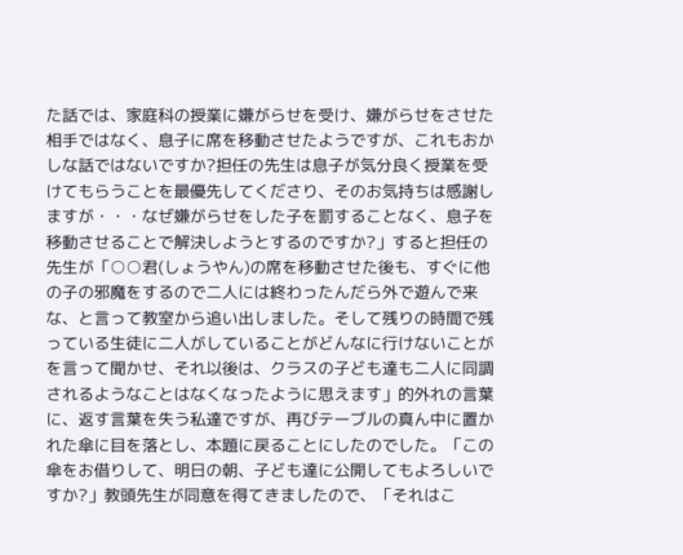た話では、家庭科の授業に嫌がらせを受け、嫌がらせをさせた相手ではなく、息子に席を移動させたようですが、これもおかしな話ではないですか?担任の先生は息子が気分良く授業を受けてもらうことを最優先してくださり、そのお気持ちは感謝しますが・・・なぜ嫌がらせをした子を罰することなく、息子を移動させることで解決しようとするのですか?」すると担任の先生が「○○君(しょうやん)の席を移動させた後も、すぐに他の子の邪魔をするので二人には終わったんだら外で遊んで来な、と言って教室から追い出しました。そして残りの時間で残っている生徒に二人がしていることがどんなに行けないことがを言って聞かせ、それ以後は、クラスの子ども達も二人に同調されるようなことはなくなったように思えます」的外れの言葉に、返す言葉を失う私達ですが、再びテーブルの真ん中に置かれた傘に目を落とし、本題に戻ることにしたのでした。「この傘をお借りして、明日の朝、子ども達に公開してもよろしいですか?」教頭先生が同意を得てきましたので、「それはこ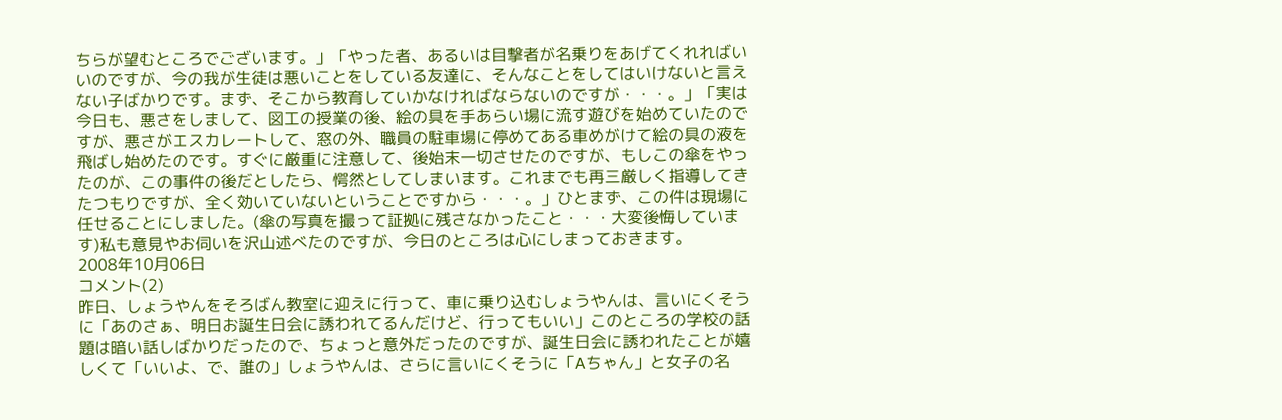ちらが望むところでございます。」「やった者、あるいは目撃者が名乗りをあげてくれればいいのですが、今の我が生徒は悪いことをしている友達に、そんなことをしてはいけないと言えない子ばかりです。まず、そこから教育していかなければならないのですが・・・。」「実は今日も、悪さをしまして、図工の授業の後、絵の具を手あらい場に流す遊びを始めていたのですが、悪さがエスカレートして、窓の外、職員の駐車場に停めてある車めがけて絵の具の液を飛ばし始めたのです。すぐに厳重に注意して、後始末一切させたのですが、もしこの傘をやったのが、この事件の後だとしたら、愕然としてしまいます。これまでも再三厳しく指導してきたつもりですが、全く効いていないということですから・・・。」ひとまず、この件は現場に任せることにしました。(傘の写真を撮って証拠に残さなかったこと・・・大変後悔しています)私も意見やお伺いを沢山述べたのですが、今日のところは心にしまっておきます。
2008年10月06日
コメント(2)
昨日、しょうやんをそろばん教室に迎えに行って、車に乗り込むしょうやんは、言いにくそうに「あのさぁ、明日お誕生日会に誘われてるんだけど、行ってもいい」このところの学校の話題は暗い話しばかりだったので、ちょっと意外だったのですが、誕生日会に誘われたことが嬉しくて「いいよ、で、誰の」しょうやんは、さらに言いにくそうに「Aちゃん」と女子の名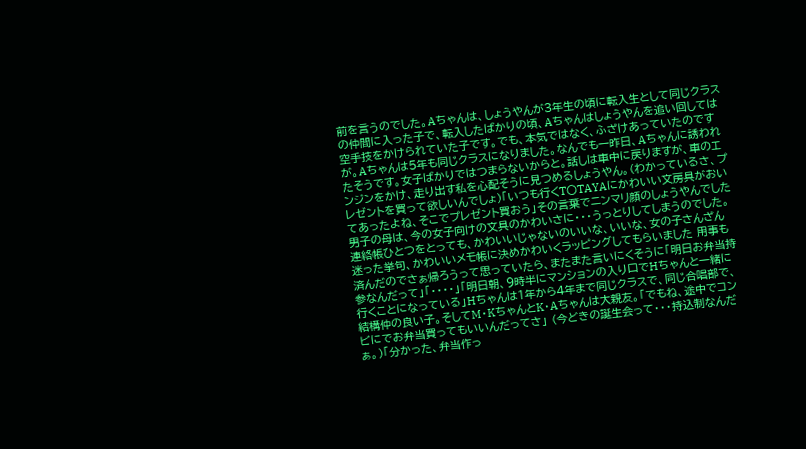前を言うのでした。Aちゃんは、しょうやんが3年生の頃に転入生として同じクラスの仲間に入った子で、転入したばかりの頃、Aちゃんはしょうやんを追い回しては空手技をかけられていた子です。でも、本気ではなく、ふざけあっていたのですが。Aちゃんは5年も同じクラスになりました。なんでも一昨日、Aちゃんに誘われたそうです。女子ばかりではつまらないからと。話しは車中に戻りますが、車のエンジンをかけ、走り出す私を心配そうに見つめるしょうやん。(わかっているさ、プレゼントを買って欲しいんでしょ)「いつも行くT〇TAYAにかわいい文房具がおいてあったよね、そこでプレゼント買おう」その言葉でニンマリ顔のしょうやんでした男子の母は、今の女子向けの文具のかわいさに・・・うっとりしてしまうのでした。連絡帳ひとつをとっても、かわいいじゃないのいいな、いいな、女の子さんざん迷った挙句、かわいいメモ帳に決めかわいくラッピングしてもらいました 用事も済んだのでさぁ帰ろうって思っていたら、またまた言いにくそうに「明日お弁当持参なんだって」「・・・・」「明日朝、9時半にマンションの入り口でHちゃんと一緒に行くことになっている」Hちゃんは1年から4年まで同じクラスで、同じ合唱部で、結構仲の良い子。そしてM・KちゃんとK・Aちゃんは大親友。「でもね、途中でコンビにでお弁当買ってもいいんだってさ」 (今どきの誕生会って・・・持込制なんだぁ。)「分かった、弁当作っ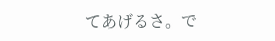てあげるさ。で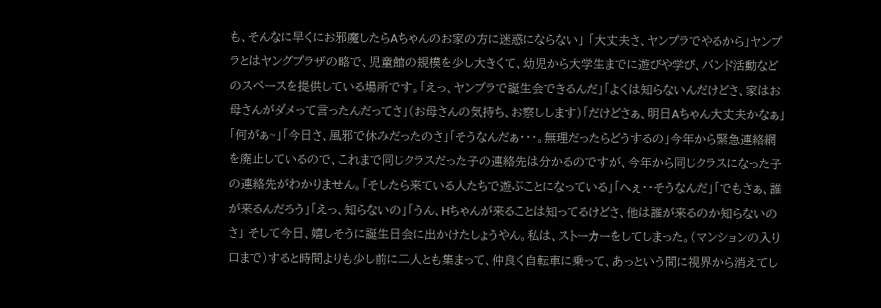も、そんなに早くにお邪魔したらAちゃんのお家の方に迷惑にならない」 「大丈夫さ、ヤンプラでやるから」ヤンプラとはヤングプラザの略で、児童館の規模を少し大きくて、幼児から大学生までに遊びや学び、バンド活動などのスペースを提供している場所です。「えっ、ヤンプラで誕生会できるんだ」「よくは知らないんだけどさ、家はお母さんがダメって言ったんだってさ」(お母さんの気持ち、お察しします)「だけどさぁ、明日Aちゃん大丈夫かなぁ」「何がぁ~」「今日さ、風邪で休みだったのさ」「そうなんだぁ・・・。無理だったらどうするの」今年から緊急連絡網を廃止しているので、これまで同じクラスだった子の連絡先は分かるのですが、今年から同じクラスになった子の連絡先がわかりません。「そしたら来ている人たちで遊ぶことになっている」「へぇ・・そうなんだ」「でもさぁ、誰が来るんだろう」「えっ、知らないの」「うん、Hちゃんが来ることは知ってるけどさ、他は誰が来るのか知らないのさ」 そして今日、嬉しそうに誕生日会に出かけたしょうやん。私は、ストーカーをしてしまった。(マンションの入り口まで)すると時間よりも少し前に二人とも集まって、仲良く自転車に乗って、あっという間に視界から消えてし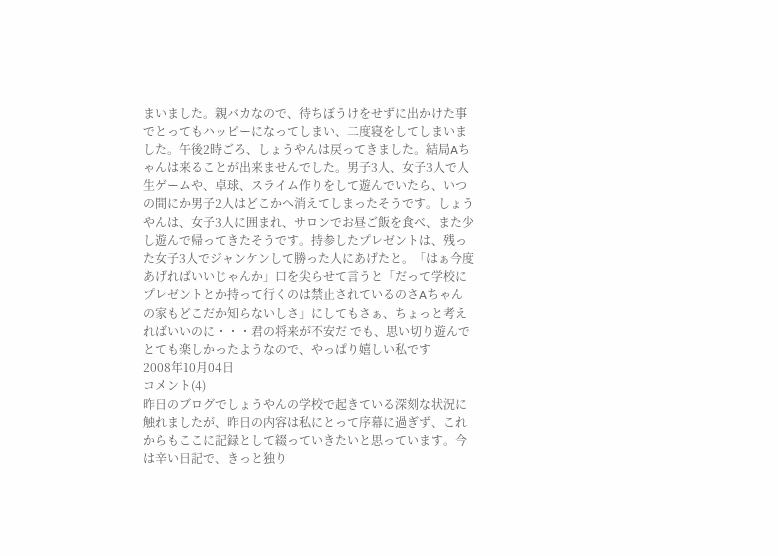まいました。親バカなので、待ちぼうけをせずに出かけた事でとってもハッピーになってしまい、二度寝をしてしまいました。午後2時ごろ、しょうやんは戻ってきました。結局Aちゃんは来ることが出来ませんでした。男子3人、女子3人で人生ゲームや、卓球、スライム作りをして遊んでいたら、いつの間にか男子2人はどこかへ消えてしまったそうです。しょうやんは、女子3人に囲まれ、サロンでお昼ご飯を食べ、また少し遊んで帰ってきたそうです。持参したプレゼントは、残った女子3人でジャンケンして勝った人にあげたと。「はぁ今度あげればいいじゃんか」口を尖らせて言うと「だって学校にプレゼントとか持って行くのは禁止されているのさAちゃんの家もどこだか知らないしさ」にしてもさぁ、ちょっと考えればいいのに・・・君の将来が不安だ でも、思い切り遊んでとても楽しかったようなので、やっぱり嬉しい私です
2008年10月04日
コメント(4)
昨日のブログでしょうやんの学校で起きている深刻な状況に触れましたが、昨日の内容は私にとって序幕に過ぎず、これからもここに記録として綴っていきたいと思っています。今は辛い日記で、きっと独り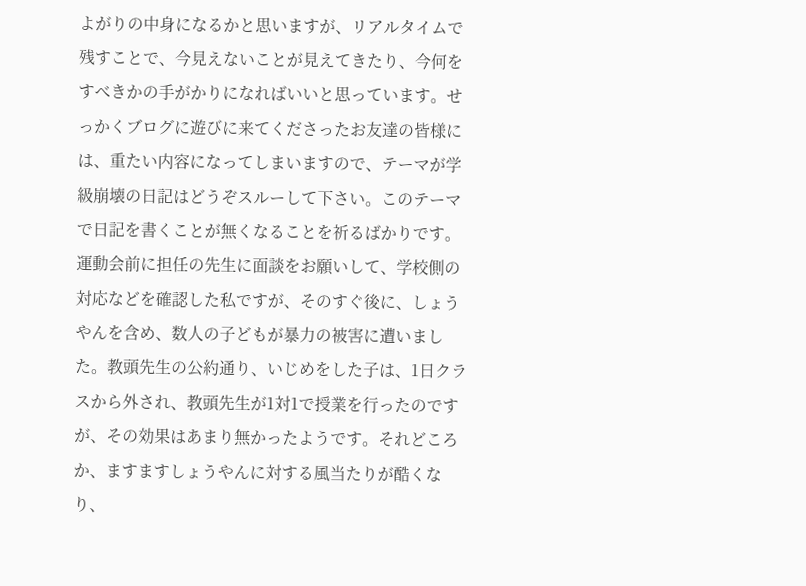よがりの中身になるかと思いますが、リアルタイムで残すことで、今見えないことが見えてきたり、今何をすべきかの手がかりになればいいと思っています。せっかくブログに遊びに来てくださったお友達の皆様には、重たい内容になってしまいますので、テーマが学級崩壊の日記はどうぞスルーして下さい。このテーマで日記を書くことが無くなることを祈るばかりです。運動会前に担任の先生に面談をお願いして、学校側の対応などを確認した私ですが、そのすぐ後に、しょうやんを含め、数人の子どもが暴力の被害に遭いました。教頭先生の公約通り、いじめをした子は、1日クラスから外され、教頭先生が1対1で授業を行ったのですが、その効果はあまり無かったようです。それどころか、ますますしょうやんに対する風当たりが酷くなり、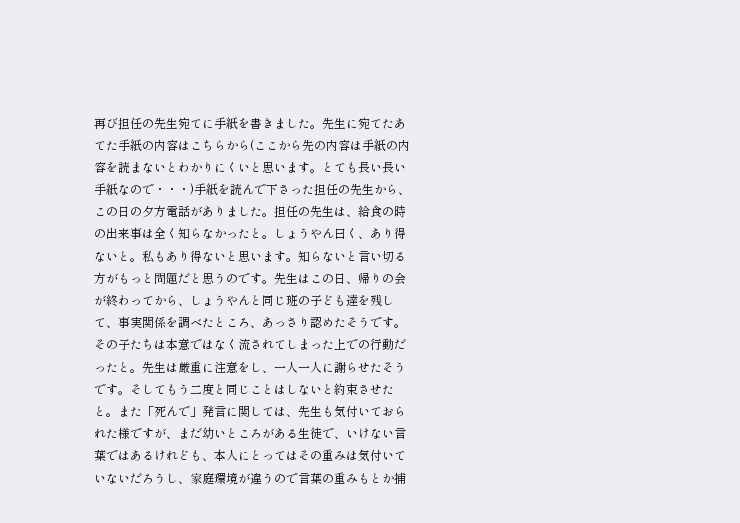再び担任の先生宛てに手紙を書きました。先生に宛てたあてた手紙の内容はこちらから(ここから先の内容は手紙の内容を読まないとわかりにくいと思います。とても長い長い手紙なので・・・)手紙を読んで下さった担任の先生から、この日の夕方電話がありました。担任の先生は、給食の時の出来事は全く知らなかったと。しょうやん曰く、あり得ないと。私もあり得ないと思います。知らないと言い切る方がもっと問題だと思うのです。先生はこの日、帰りの会が終わってから、しょうやんと同じ班の子ども達を残して、事実関係を調べたところ、あっさり認めたそうです。その子たちは本意ではなく流されてしまった上での行動だったと。先生は厳重に注意をし、一人一人に謝らせたそうです。そしてもう二度と同じことはしないと約束させたと。また「死んで」発言に関しては、先生も気付いておられた様ですが、まだ幼いところがある生徒で、いけない言葉ではあるけれども、本人にとってはその重みは気付いていないだろうし、家庭環境が違うので言葉の重みもとか捕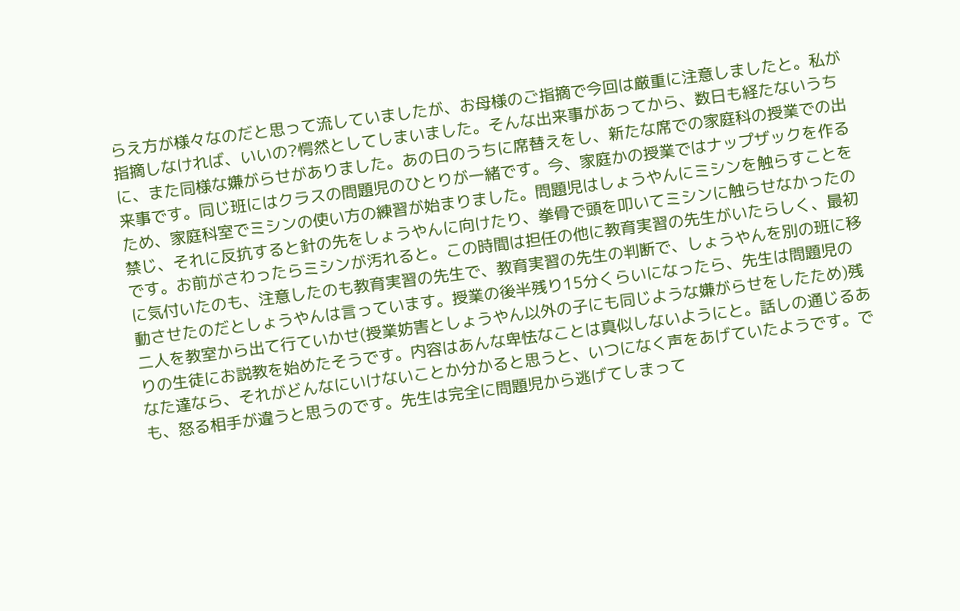らえ方が様々なのだと思って流していましたが、お母様のご指摘で今回は厳重に注意しましたと。私が指摘しなければ、いいの?愕然としてしまいました。そんな出来事があってから、数日も経たないうちに、また同様な嫌がらせがありました。あの日のうちに席替えをし、新たな席での家庭科の授業での出来事です。同じ班にはクラスの問題児のひとりが一緒です。今、家庭かの授業ではナップザックを作るため、家庭科室でミシンの使い方の練習が始まりました。問題児はしょうやんにミシンを触らすことを禁じ、それに反抗すると針の先をしょうやんに向けたり、拳骨で頭を叩いてミシンに触らせなかったのです。お前がさわったらミシンが汚れると。この時間は担任の他に教育実習の先生がいたらしく、最初に気付いたのも、注意したのも教育実習の先生で、教育実習の先生の判断で、しょうやんを別の班に移動させたのだとしょうやんは言っています。授業の後半残り15分くらいになったら、先生は問題児の二人を教室から出て行ていかせ(授業妨害としょうやん以外の子にも同じような嫌がらせをしたため)残りの生徒にお説教を始めたそうです。内容はあんな卑怯なことは真似しないようにと。話しの通じるあなた達なら、それがどんなにいけないことか分かると思うと、いつになく声をあげていたようです。でも、怒る相手が違うと思うのです。先生は完全に問題児から逃げてしまって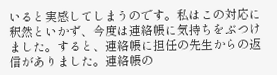いると実感してしまうのです。私はこの対応に釈然といかず、今度は連絡帳に気持ちをぶつけました。すると、連絡帳に担任の先生からの返信がありました。連絡帳の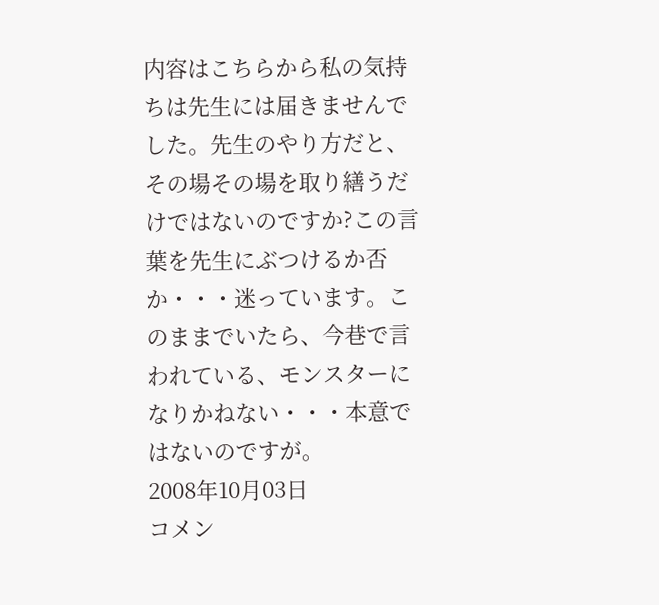内容はこちらから私の気持ちは先生には届きませんでした。先生のやり方だと、その場その場を取り繕うだけではないのですか?この言葉を先生にぶつけるか否か・・・迷っています。このままでいたら、今巷で言われている、モンスターになりかねない・・・本意ではないのですが。
2008年10月03日
コメン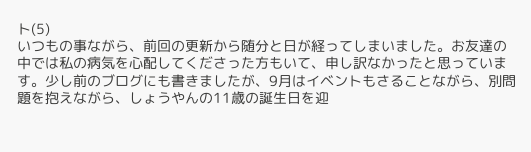ト(5)
いつもの事ながら、前回の更新から随分と日が経ってしまいました。お友達の中では私の病気を心配してくださった方もいて、申し訳なかったと思っています。少し前のブログにも書きましたが、9月はイベントもさることながら、別問題を抱えながら、しょうやんの11歳の誕生日を迎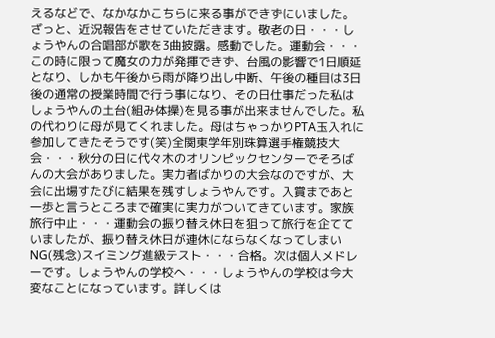えるなどで、なかなかこちらに来る事ができずにいました。ざっと、近況報告をさせていただきます。敬老の日・・・しょうやんの合唱部が歌を3曲披露。感動でした。運動会・・・この時に限って魔女の力が発揮できず、台風の影響で1日順延となり、しかも午後から雨が降り出し中断、午後の種目は3日後の通常の授業時間で行う事になり、その日仕事だった私はしょうやんの土台(組み体操)を見る事が出来ませんでした。私の代わりに母が見てくれました。母はちゃっかりPTA玉入れに参加してきたそうです(笑)全関東学年別珠算選手権競技大会・・・秋分の日に代々木のオリンピックセンターでそろばんの大会がありました。実力者ばかりの大会なのですが、大会に出場すたびに結果を残すしょうやんです。入賞まであと一歩と言うところまで確実に実力がついてきています。家族旅行中止・・・運動会の振り替え休日を狙って旅行を企てていましたが、振り替え休日が連休にならなくなってしまいNG(残念)スイミング進級テスト・・・合格。次は個人メドレーです。しょうやんの学校へ・・・しょうやんの学校は今大変なことになっています。詳しくは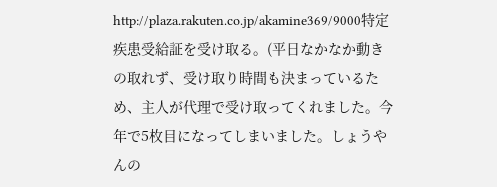http://plaza.rakuten.co.jp/akamine369/9000特定疾患受給証を受け取る。(平日なかなか動きの取れず、受け取り時間も決まっているため、主人が代理で受け取ってくれました。今年で5枚目になってしまいました。しょうやんの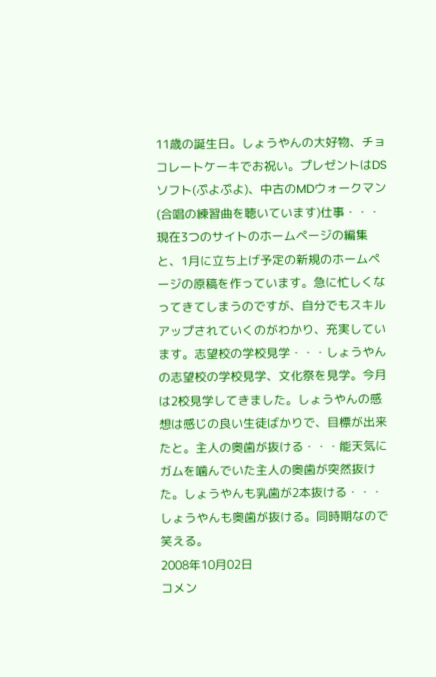11歳の誕生日。しょうやんの大好物、チョコレートケーキでお祝い。プレゼントはDSソフト(ぷよぷよ)、中古のMDウォークマン(合唱の練習曲を聴いています)仕事・・・現在3つのサイトのホームページの編集と、1月に立ち上げ予定の新規のホームページの原稿を作っています。急に忙しくなってきてしまうのですが、自分でもスキルアップされていくのがわかり、充実しています。志望校の学校見学・・・しょうやんの志望校の学校見学、文化祭を見学。今月は2校見学してきました。しょうやんの感想は感じの良い生徒ばかりで、目標が出来たと。主人の奥歯が抜ける・・・能天気にガムを噛んでいた主人の奥歯が突然抜けた。しょうやんも乳歯が2本抜ける・・・しょうやんも奥歯が抜ける。同時期なので笑える。
2008年10月02日
コメン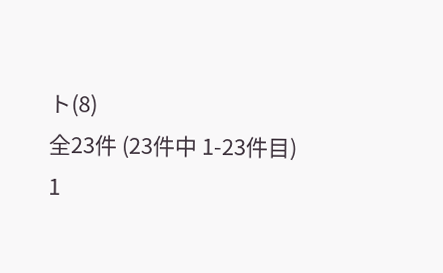ト(8)
全23件 (23件中 1-23件目)
1